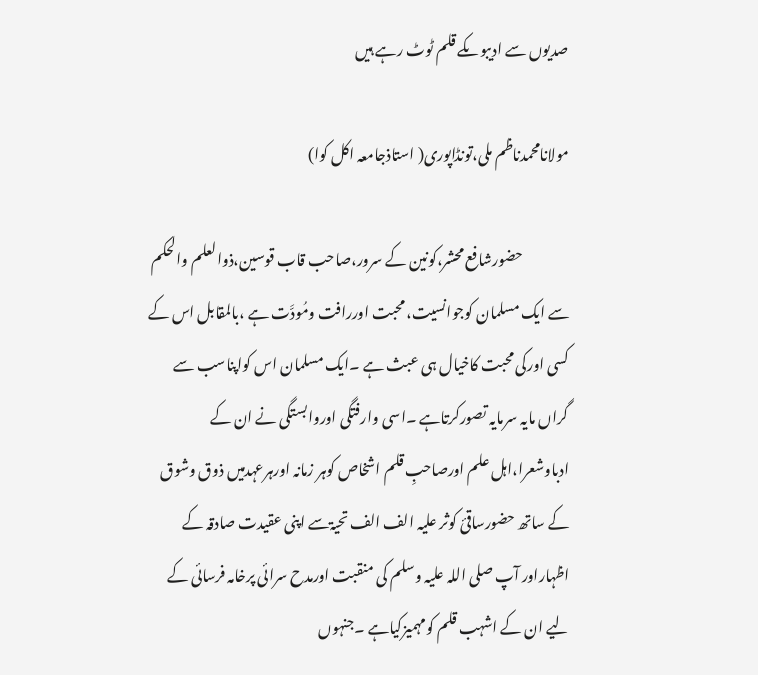صدیوں سے ادیبوںکے قلم ٹوٹ رہے ہیں

مولانامحمدناظم ملی،تونڈاپوری( استاذجامعہ اکل کوا)

                حضورشافع محشر،کونین کے سرور،صاحب قاب قوسین،ذوالعلم والحکم سے ایک مسلمان کوجوانسیت، محبت اوررافت ومُودَّت ہے ،بالمقابل اس کے کسی اورکی محبت کاخیال ہی عبث ہے ۔ایک مسلمان اس کواپناسب سے گراں مایہ سرمایہ تصورکرتاہے ۔اسی وارفتگی اوروابستگی نے ان کے ادباوشعرا،اہل علم اورصاحبِ قلم اشخاص کوہر زمانہ اورہرعہدمیں ذوق وشوق کے ساتھ حضورساقیٔ کوثر علیہ الف الف تحیۃسے اپنی عقیدت صادقہ کے اظہاراور آپ صلی اللہ علیہ وسلم کی منقبت اورمدح سرائی پرخامہ فرسائی کے لیے ان کے اشہب قلم کومہمیزکیاہے ۔جنہوں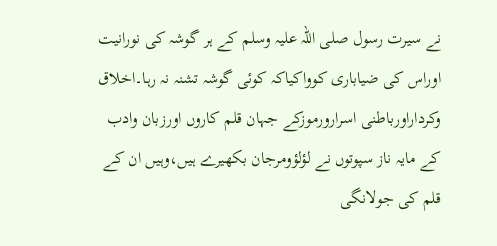نے سیرت رسول صلی اللہ علیہ وسلم کے ہر گوشہ کی نورانیت اوراس کی ضیاباری کوواکیاکہ کوئی گوشہ تشنہ نہ رہا۔اخلاق وکرداراورباطنی اسرارورموزکے جہان قلم کاروں اورزبان وادب کے مایہ ناز سپوتوں نے لؤلؤومرجان بکھیرے ہیں،وہیں ان کے قلم کی جولانگی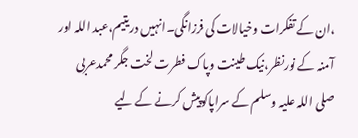،ان کے تفکرات وخیالات کی فرزانگی۔انہیں دریتیم،عبد اللہ اور آمنہ کے نورنظر،نیک طینت وپاک فطرت لخت جگر محمدعربی صلی اللہ علیہ وسلم کے سراپاکوپیش کرنے کے لیے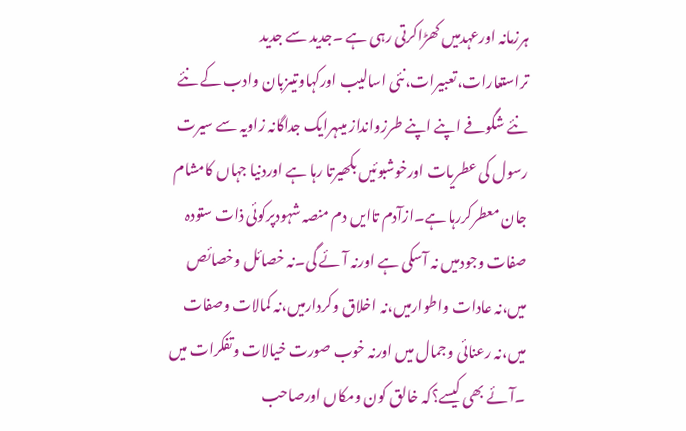ہرزمانہ اورعہدمیں کھڑاکرتی رہی ہے ۔جدید سے جدید تراستعارات،تعبیرات،نئی اسالیب اورکہاوتیںزبان وادب کے نئے نئے شگوفے اپنے اپنے طرزوانداز میںہرایک جداگانہ زاویہ سے سیرت رسول کی عطریات اورخوشبوئیں بکھیرتا رہا ہے اوردنیا جہاں کامشام جان معطرکررہا ہے۔ازآدم تاایں دم منصہ شہودپرکوئی ذات ستودہ صفات وجودمیں نہ آسکی ہے اورنہ آئے گی۔نہ خصائل وخصائص میں،نہ عادات واطوارمیں،نہ اخلاق وکردارمیں،نہ کمالات وصفات میں،نہ رعنائی وجمال میں اورنہ خوب صورت خیالات وتفکرات میں ۔آئے بھی کیسے؟کہ خالق کون ومکاں اورصاحب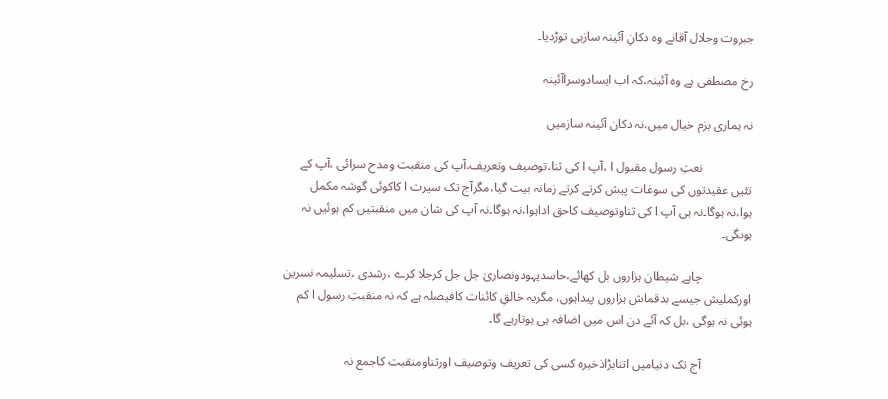جبروت وجلال آقانے وہ دکانِ آئینہ سازہی توڑدیا۔

رخ مصطفی ہے وہ آئینہ،کہ اب ایسادوسراآئینہ

نہ ہماری بزم خیال میں،نہ دکان آئینہ سازمیں

                نعتِ رسول مقبول ا ،آپ ا کی ثنا،توصیف وتعریف،آپ کی منقبت ومدح سرائی ،آپ کے تئیں عقیدتوں کی سوغات پیش کرتے کرتے زمانہ بیت گیا،مگرآج تک سیرت ا کاکوئی گوشہ مکمل ہوا،نہ ہوگا۔نہ ہی آپ ا کی ثناوتوصیف کاحق اداہوا،نہ ہوگا۔نہ آپ کی شان میں منقبتیں کم ہوئیں نہ ہوںگی۔

                چاہے شیطان ہزاروں بل کھائے،حاسدیہودونصاریٰ جل جل کرجلا کرے ،رشدی ،تسلیمہ نسرین اورکملیش جیسے بدقماش ہزاروں پیداہوں، مگریہ خالقِ کائنات کافیصلہ ہے کہ نہ منقبتِ رسول ا کم ہوئی نہ ہوگی ،بل کہ آئے دن اس میں اضافہ ہی ہوتارہے گا۔

                آج تک دنیامیں اتنابڑاذخیرہ کسی کی تعریف وتوصیف اورثناومنقبت کاجمع نہ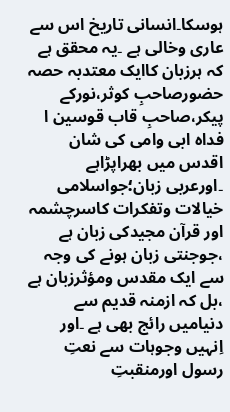ہوسکا۔انسانی تاریخ اس سے عاری وخالی ہے ۔یہ محقق ہے کہ ہرزبان کاایک معتدبہ حصہ حضورصاحبِ کوثر،نورکے پیکر،صاحبِ قاب قوسین ا فداہ ابی وامی کی شان اقدس میں بھراپڑاہے ۔اورعربی زبان؛جواسلامی خیالات وتفکرات کاسرچشمہ اور قرآن مجیدکی زبان ہے ،جوجنتی زبان ہونے کی وجہ سے ایک مقدس ومؤثرزبان ہے ،بل کہ ازمنہ قدیم سے دنیامیں رائج بھی ہے ۔اور اِنہیں وجوہات سے نعتِ رسول اورمنقبتِ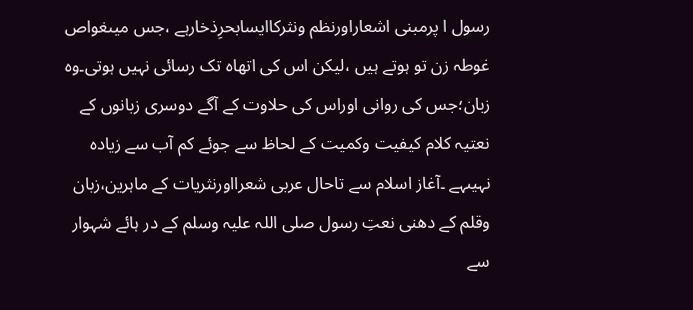رسول ا پرمبنی اشعاراورنظم ونثرکاایسابحرِذخارہے ،جس میںغواص غوطہ زن تو ہوتے ہیں ،لیکن اس کی اتھاہ تک رسائی نہیں ہوتی۔وہ زبان؛جس کی روانی اوراس کی حلاوت کے آگے دوسری زبانوں کے نعتیہ کلام کیفیت وکمیت کے لحاظ سے جوئے کم آب سے زیادہ نہیںہے ۔آغاز اسلام سے تاحال عربی شعرااورنثریات کے ماہرین،زبان وقلم کے دھنی نعتِ رسول صلی اللہ علیہ وسلم کے در ہائے شہوار سے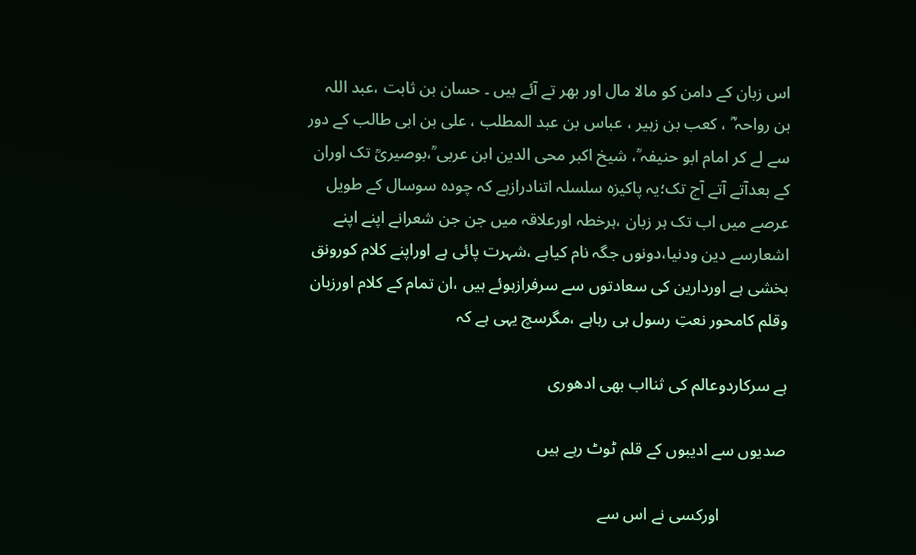اس زبان کے دامن کو مالا مال اور بھر تے آئے ہیں ۔ حسان بن ثابت ،عبد اللہ بن رواحہ ؓ ، کعب بن زہیر ، عباس بن عبد المطلب ، علی بن ابی طالب کے دور سے لے کر امام ابو حنیفہ ؒ، شیخ اکبر محی الدین ابن عربی ؒ،بوصیریؒ تک اوران کے بعدآتے آتے آج تک؛یہ پاکیزہ سلسلہ اتنادرازہے کہ چودہ سوسال کے طویل عرصے میں اب تک ہر زبان ،ہرخطہ اورعلاقہ میں جن جن شعرانے اپنے اپنے اشعارسے دین ودنیا،دونوں جگہ نام کیاہے ،شہرت پائی ہے اوراپنے کلام کورونق بخشی ہے اوردارین کی سعادتوں سے سرفرازہوئے ہیں ،ان تمام کے کلام اورزبان وقلم کامحور نعتِ رسول ہی رہاہے ،مگرسچ یہی ہے کہ

ہے سرکاردوعالم کی ثنااب بھی ادھوری

صدیوں سے ادیبوں کے قلم ٹوٹ رہے ہیں

                اورکسی نے اس سے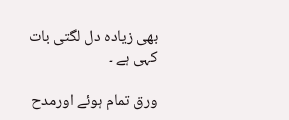بھی زیادہ دل لگتی بات کہی ہے ۔

ورق تمام ہوئے اورمدح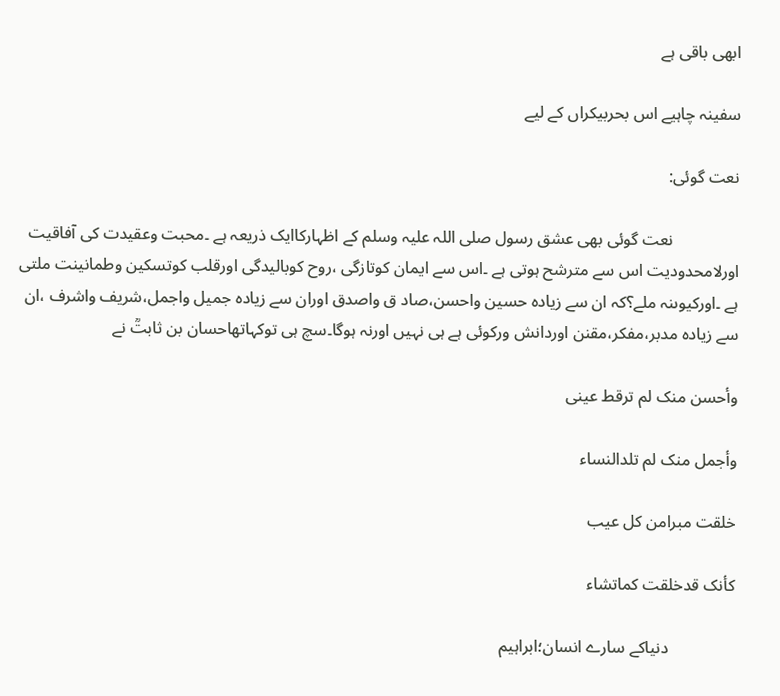ابھی باقی ہے

سفینہ چاہیے اس بحربیکراں کے لیے

نعت گوئی:

                نعت گوئی بھی عشق رسول صلی اللہ علیہ وسلم کے اظہارکاایک ذریعہ ہے ۔محبت وعقیدت کی آفاقیت اورلامحدودیت اس سے مترشح ہوتی ہے ۔اس سے ایمان کوتازگی ،روح کوبالیدگی اورقلب کوتسکین وطمانینت ملتی ہے ۔اورکیوںنہ ملے؟کہ ان سے زیادہ حسین واحسن،صاد ق واصدق اوران سے زیادہ جمیل واجمل،شریف واشرف ،ان سے زیادہ مدبر،مفکر،مقنن اوردانش ورکوئی ہے ہی نہیں اورنہ ہوگا۔سچ ہی توکہاتھاحسان بن ثابتؒ نے

وأحسن منک لم ترقط عینی

وأجمل منک لم تلدالنساء

خلقت مبرامن کل عیب

کأنک قدخلقت کماتشاء

                دنیاکے سارے انسان؛ابراہیم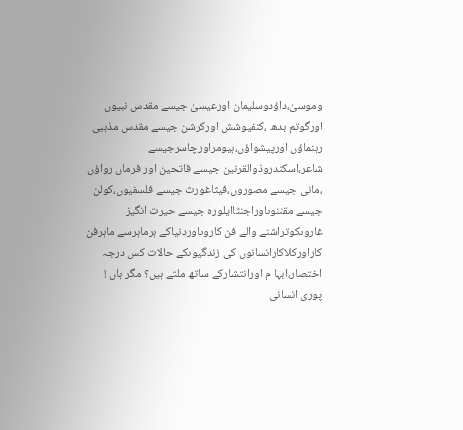وموسیٰ،داؤدوسلیمان اورعیسیٰ جیسے مقدس نبیوں اورگوتم بدھ ،کنفیوشش اورکرشن جیسے مقدس مذہبی رہنماؤں اورپیشواؤں،ہیومراورچاسرجیسے شاعر،اسکندروذوالقرنین جیسے فاتحین اور فرماں رواؤں ،مانی جیسے مصوروں،فیثاغورث جیسے فلسفیوں،کولن جیسے مقننوںاوراجنٹاایلورہ جیسے حیرت انگیز غاروںکوتراشنے والے فن کاروںاوردنیاکے ہرماہرسے ماہرفن کاراورکلاکارانسانوں کی زندگیوںکے حالات کس درجہ اختصار،ابہا م اورانتشارکے ساتھ ملتے ہیں؟ مگر ہاں ! پوری انسانی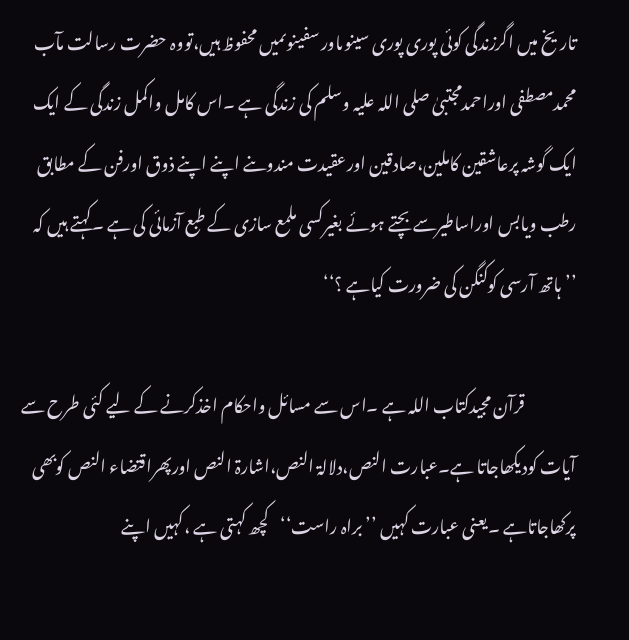تاریخ میں اگرزندگی کوئی پوری پوری سینوںاور سفینوںمیں محفوظ ہیں،تووہ حضرت رسالت مآب محمدمصطفی اوراحمدمجتبیٰ صلی اللہ علیہ وسلم کی زندگی ہے ۔اس کامل واکمل زندگی کے ایک ایک گوشہ پرعاشقین کاملین،صادقین اورعقیدت مندوںنے اپنے اپنے ذوق اورفن کے مطابق رطب ویابس اوراساطیرسے بچتے ہوئے بغیرکسی ملمع سازی کے طبع آزمائی کی ہے ۔کہتے ہیں کہ ’’ہاتھ آرسی کوکنگن کی ضرورت کیاہے ؟‘‘

                قرآن مجیدکتاب اللہ ہے ۔اس سے مسائل واحکام اخذکرنے کے لیے کئی طرح سے آیات کودیکھاجاتا ہے۔عبارت النص،دلالۃ النص،اشارۃ النص اورپھراقتضاء النص کوبھی پرکھاجاتاہے ۔یعنی عبارت کہیں ’’براہ راست‘‘کچھ کہتی ہے ،کہیں اپنے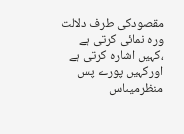مقصودکی طرف دلالت ورہ نمائی کرتی ہے ،کہیں اشارہ کرتی ہے اورکہیں پورے پس منظرمیںاس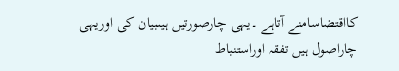کااقتضاسامنے آتاہے ۔یہی چارصورتیں ہیںبیان کی اوریہی چاراصول ہیں تفقہ اوراستنباط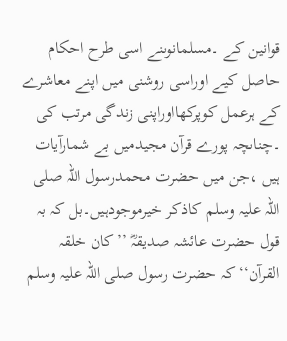قوانین کے ۔مسلمانوںنے اسی طرح احکام حاصل کیے اوراسی روشنی میں اپنے معاشرے کے ہرعمل کوپرکھااوراپنی زندگی مرتب کی ۔چناںچہ پورے قرآن مجیدمیں بے شمارآیات ہیں ،جن میں حضرت محمدرسول اللہ صلی اللہ علیہ وسلم کاذکر خیرموجودہیں۔بل کہ بہ قول حضرت عائشہ صدیقہؓ ’’کان خلقہ القرآن‘‘کہ حضرت رسول صلی اللہ علیہ وسلم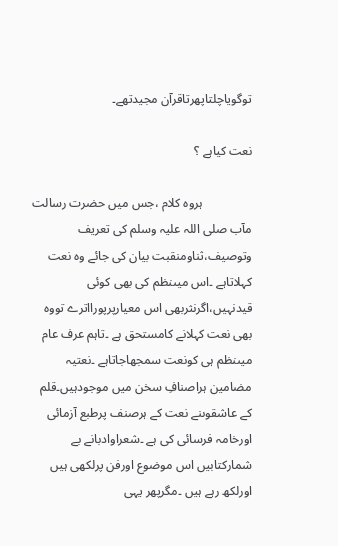توگویاچلتاپھرتاقرآن مجیدتھے۔

نعت کیاہے ؟

                ہروہ کلام ،جس میں حضرت رسالت مآب صلی اللہ علیہ وسلم کی تعریف وتوصیف،ثناومنقبت بیان کی جائے وہ نعت کہلاتاہے ۔اس میںنظم کی بھی کوئی قیدنہیں،اگرنثربھی اس معیارپرپورااترے تووہ بھی نعت کہلانے کامستحق ہے ۔تاہم عرف عام میںنظم ہی کونعت سمجھاجاتاہے ۔نعتیہ مضامین ہراصنافِ سخن میں موجودہیں۔قلم کے عاشقوںنے نعت کے ہرصنف پرطبع آزمائی اورخامہ فرسائی کی ہے ۔شعراوادبانے بے شمارکتابیں اس موضوع اورفن پرلکھی ہیں اورلکھ رہے ہیں ۔مگرپھر یہی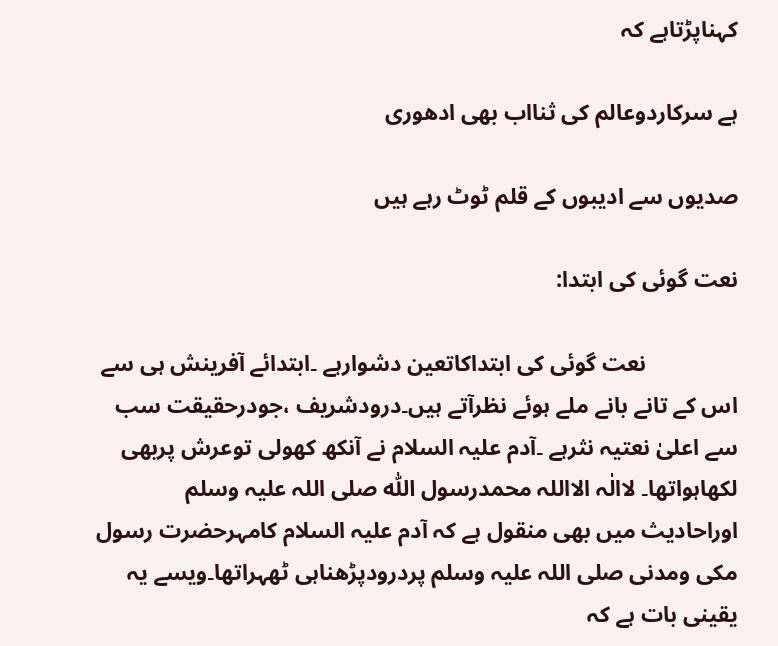کہناپڑتاہے کہ

ہے سرکاردوعالم کی ثنااب بھی ادھوری

صدیوں سے ادیبوں کے قلم ٹوٹ رہے ہیں

نعت گوئی کی ابتدا:

                نعت گوئی کی ابتداکاتعین دشوارہے ۔ابتدائے آفرینش ہی سے اس کے تانے بانے ملے ہوئے نظرآتے ہیں۔درودشریف ،جودرحقیقت سب سے اعلیٰ نعتیہ نثرہے ۔آدم علیہ السلام نے آنکھ کھولی توعرش پربھی لکھاہواتھا۔ لاالٰہ الااللہ محمدرسول اللّٰہ صلی اللہ علیہ وسلم اوراحادیث میں بھی منقول ہے کہ آدم علیہ السلام کامہرحضرت رسول مکی ومدنی صلی اللہ علیہ وسلم پردرودپڑھناہی ٹھہراتھا۔ویسے یہ یقینی بات ہے کہ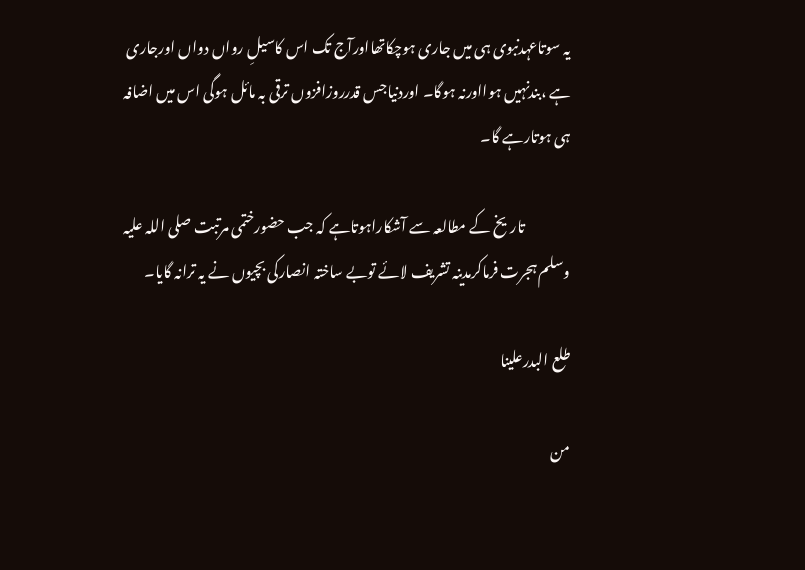یہ سوتاعہدنبوی ہی میں جاری ہوچکاتھااورآج تک اس کاسیلِ رواں دواں اورجاری ہے ،بندنہیں ہوااورنہ ہوگا۔ اوردنیاجس قدرروزافزوں ترقی بہ مائل ہوگی اس میں اضافہ ہی ہوتارہے گا۔

                تاریخ کے مطالعہ سے آشکاراہوتاہے کہ جب حضورختمی مرتبت صلی اللہ علیہ وسلم ہجرت فرماکرمدینہ تشریف لائے توبے ساختہ انصارکی بچیوں نے یہ ترانہ گایا۔

طلع البدرعلینا

من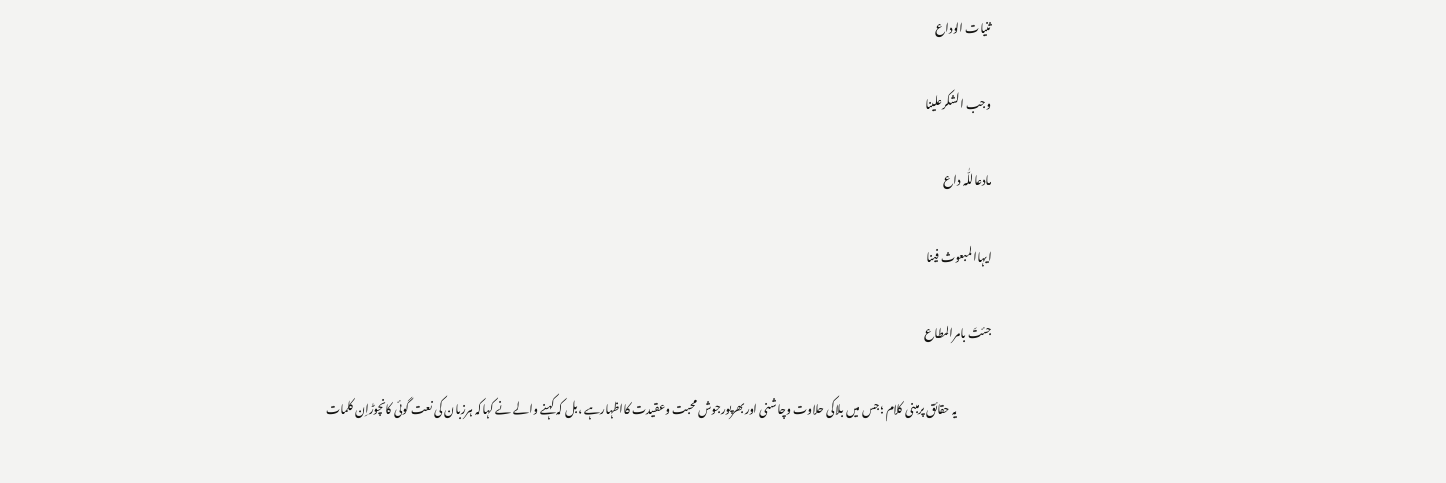ثنیات الوداع

وجب الشکرعلینا

مادعاللّٰہ داع

ایہاالمبعوث فینا

جئتَ بامرالمطاع

                یہ حقائق پرمبنی کلام ؛جس میں بلاکی حلاوت وچاشنی اوربھرپورجوش محبت وعقیدت کااظہارہے ،بل کہ کہنے والے نے کہاکہ ہرزبان کی نعت گوئی کانچوڑاِن کلمات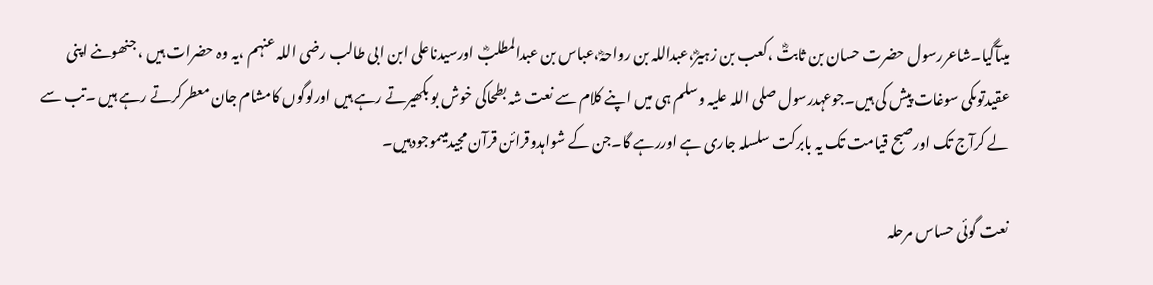میںآگیا۔شاعررسول حضرت حسان بن ثابتؓ ،کعب بن زہیرؓ،عبداللہ بن رواحہؓ،عباس بن عبدالمطلبؓ اورسیدناعلی ابن ابی طالب رضی اللہ عنہم ،یہ وہ حضرات ہیں ، جنھوںنے اپنی عقیدتوںکی سوغات پیش کی ہیں۔جوعہدرسول صلی اللہ علیہ وسلم ہی میں اپنے کلام سے نعت شہ بطحاکی خوش بو بکھیرتے رہے ہیں اورلوگوں کامشام جان معطرکرتے رہے ہیں ۔تب سے لے کرآج تک اورصبح قیامت تک یہ بابرکت سلسلہ جاری ہے اوررہے گا۔جن کے شواہدوقرائن قرآن مجیدمیںموجودہیں۔

نعت گوئی حساس مرحلہ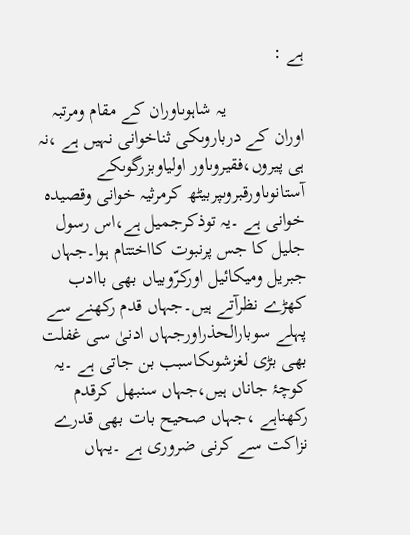ہے :

                یہ شاہوںاوران کے مقام ومرتبہ اوران کے درباروںکی ثناخوانی نہیں ہے ،نہ ہی پیروں،فقیروںاور اولیاوبزرگوںکے آستانوںاورقبروںپربیٹھ کرمرثیہ خوانی وقصیدہ خوانی ہے ۔یہ توذکرجمیل ہے،اس رسول جلیل کا جس پرنبوت کااختتام ہوا۔جہاں جبریل ومیکائیل اورکرّوبیاں بھی باادب کھڑے نظرآتے ہیں۔جہاں قدم رکھنے سے پہلے سوبارالحذراورجہاں ادنیٰ سی غفلت بھی بڑی لغزشوںکاسبب بن جاتی ہے ۔یہ کوچۂ جاناں ہیں،جہاں سنبھل کرقدم رکھناہے ،جہاں صحیح بات بھی قدرے نزاکت سے کرنی ضروری ہے ۔یہاں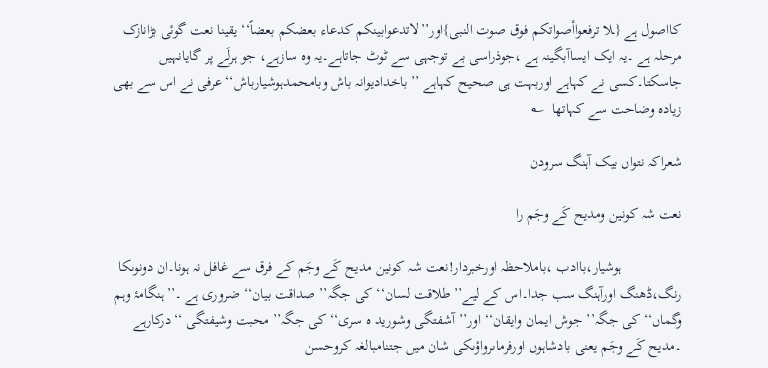کااصول ہے {ـلا ترفعواأصواتکم فوق صوت النبی}اور’’لاتدعوابینکم کدعاء بعضکم بعضاً‘‘ یقینا نعت گوئی بڑانازک مرحلہ ہے ۔یہ ایک ایساآبگینہ ہے ،جوذراسی بے توجہی سے ٹوٹ جاتاہے۔یہ وہ سازہے، جو ہرلَے پر گایانہیں جاسکتا۔کسی نے کہاہے اوربہت ہی صحیح کہاہے ’’باخدادیوانہ باش وبامحمدہوشیارباش‘‘عرفی نے اس سے بھی زیادہ وضاحت سے کہاتھا  ؎

شعراکہ نتواں بیک آہنگ سرودن

نعت شہ کونین ومدیح کَے وجَم را

                ہوشیار،باادب ،باملاحظہ اورخبردار!نعت شہ کونین مدیح کَے وجَم کے فرق سے غافل نہ ہونا۔ان دونوںکا رنگ،ڈھنگ اورآہنگ سب جدا۔اس کے لیے’’ طلاقت لسان‘‘ کی جگہ’’ صداقت بیان‘‘ ضروری ہے ۔’’ہنگامۂ وہم وگماں‘‘ کی جگہ’’ جوش ایمان وایقان‘‘ اور’’آشفتگی وشورید ہ سری‘‘ کی جگہ’’ محبت وشیفتگی ‘‘درکارہے ۔مدیح کَے وجَم یعنی بادشاہوں اورفرماںرواؤںکی شان میں جتنامبالغہ کروحسن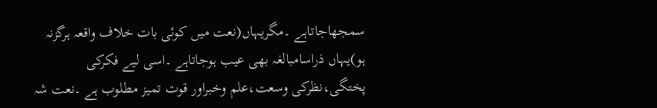سمجھاجاتاہے ۔مگریہاں(نعت میں کوئی بات خلاف واقعہ ہرگزنہ ہو)یہاں ذراسامبالغہ بھی عیب ہوجاتاہے ۔اسی لیے فکرکی پختگی،نظرکی وسعت،علم وخبراور قوت تمیز مطلوب ہے ۔نعت شہ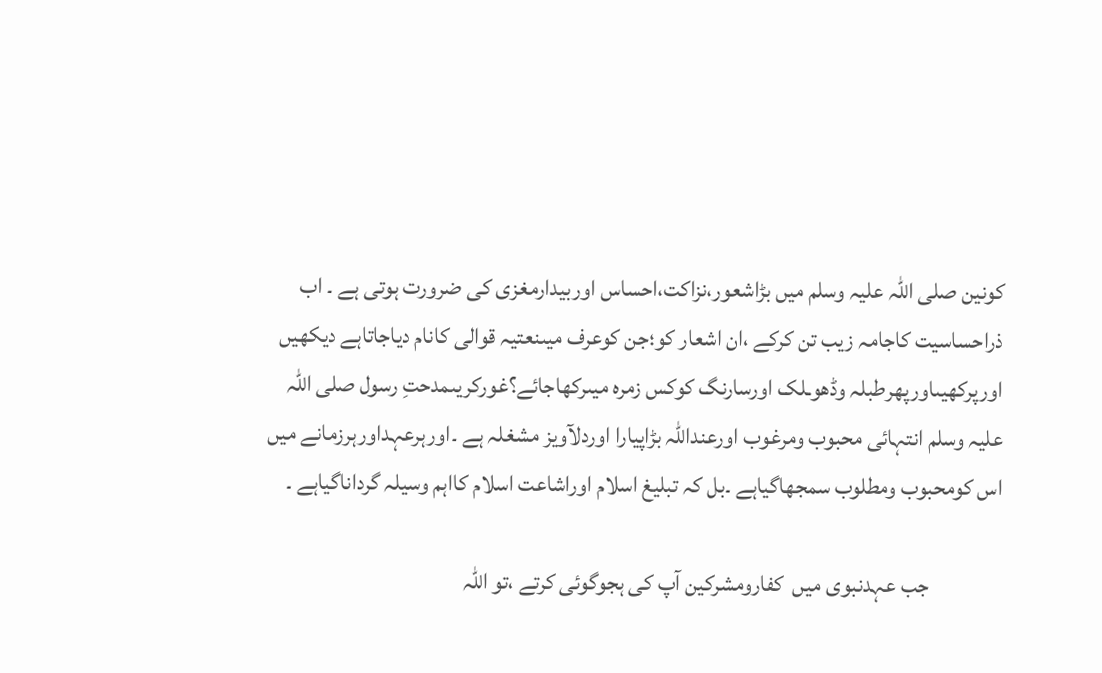کونین صلی اللہ علیہ وسلم میں بڑاشعور،نزاکت،احساس اوربیدارمغزی کی ضرورت ہوتی ہے ۔ اب ذراحساسیت کاجامہ زیب تن کرکے ،ان اشعار کو؛جن کوعرف میںنعتیہ قوالی کانام دیاجاتاہے دیکھیں اورپرکھیںاورپھرطبلہ وڈھوـلک اورسارنگ کوکس زمرہ میںرکھاجائے؟غورکریںمدحتِ رسول صلی اللہ علیہ وسلم انتہائی محبوب ومرغوب اورعنداللہ بڑاپیارا اوردلآویز مشغلہ ہے ۔اورہرعہداورہرزمانے میں اس کومحبوب ومطلوب سمجھاگیاہے ۔بل کہ تبلیغ اسلام اوراشاعت اسلام کااہم وسیلہ گرداناگیاہے ۔

                جب عہدنبوی میں  کفارومشرکین آپ کی ہجوگوئی کرتے ،تو اللہ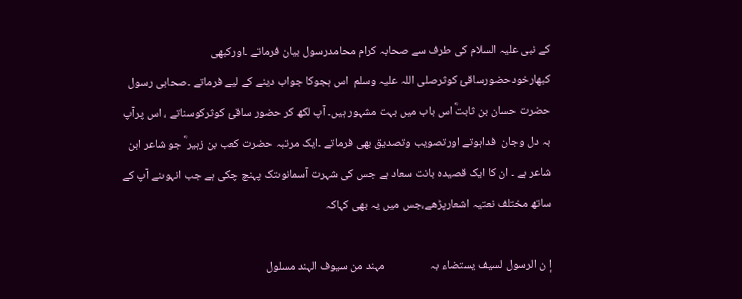کے نبی علیہ السلام کی طرف سے صحابہ کرام محامدرسول بیان فرماتے ۔اورکبھی کبھارخودحضورساقیٔ کوثرصلی اللہ علیہ وسلم  اس ہجوکا جواب دینے کے لیے فرماتے ۔صحابی رسول حضرت حسان بن ثابتؓ اس باب میں بہت مشہور ہیں۔ آپ لکھ کر حضور ساقیٔ کوثرکوسناتے ، اس پرآپ بہ دل وجان  فداہوتے اورتصویب وتصدیق بھی فرماتے ۔ایک مرتبہ حضرت کعب بن زہیر ؓ جو شاعر ابن شاعر ہے ۔ ان کا ایک قصیدہ بانت سعاد ہے جس کی شہرت آسمانوںتک پہنچ چکی ہے جب انہوںنے آپ کے ساتھ مختلف نعتیہ اشعارپڑھے،جس میں یہ بھی کہاکہ

إ ن الرسول لسیف یستضاء بہ                 مہند من سیوف الہند مسلول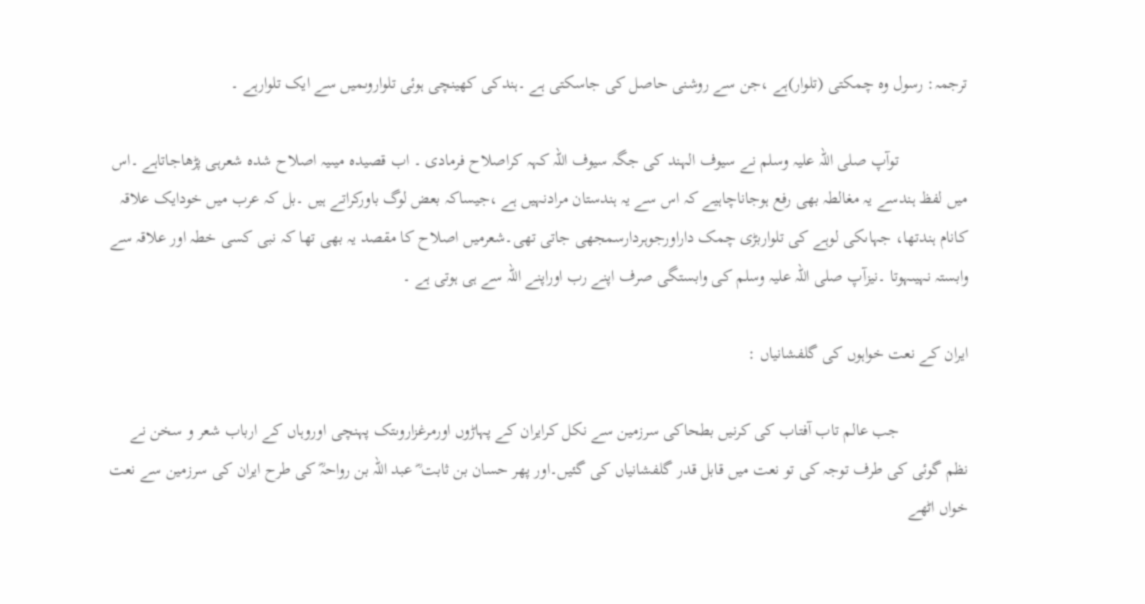ترجمہ: رسول وہ چمکتی (تلوار)ہے ،جن سے روشنی حاصل کی جاسکتی ہے ۔ہندکی کھینچی ہوئی تلواروںمیں سے ایک تلوارہے ۔

                توآپ صلی اللہ علیہ وسلم نے سیوف الہند کی جگہ سیوف اللہ کہہ کراصلاح فرمادی ۔ اب قصیدہ میںیہ اصلاح شدہ شعرہی پڑھاجاتاہے ۔اس میں لفظ ہندسے یہ مغالطہ بھی رفع ہوجاناچاہیے کہ اس سے یہ ہندستان مرادنہیں ہے ،جیساکہ بعض لوگ باورکراتے ہیں ۔بل کہ عرب میں خودایک علاقہ کانام ہندتھا، جہاںکی لوہے کی تلواربڑی چمک داراورجوہردارسمجھی جاتی تھی۔شعرمیں اصلاح کا مقصد یہ بھی تھا کہ نبی کسی خطہ اور علاقہ سے وابستہ نہیںہوتا ۔نیزآپ صلی اللہ علیہ وسلم کی وابستگی صرف اپنے رب اوراپنے اللہ سے ہی ہوتی ہے ۔

ایران کے نعت خواہوں کی گلفشانیاں :

                جب عالم تاب آفتاب کی کرنیں بطحاکی سرزمین سے نکل کرایران کے پہاڑوں اورمرغزاروںتک پہنچی اوروہاں کے ارباب شعر و سخن نے نظم گوئی کی طرف توجہ کی تو نعت میں قابل قدر گلفشانیاں کی گئیں۔اور پھر حسان بن ثابت ؓ عبد اللہ بن رواحہؓ کی طرح ایران کی سرزمین سے نعت خواں اٹھے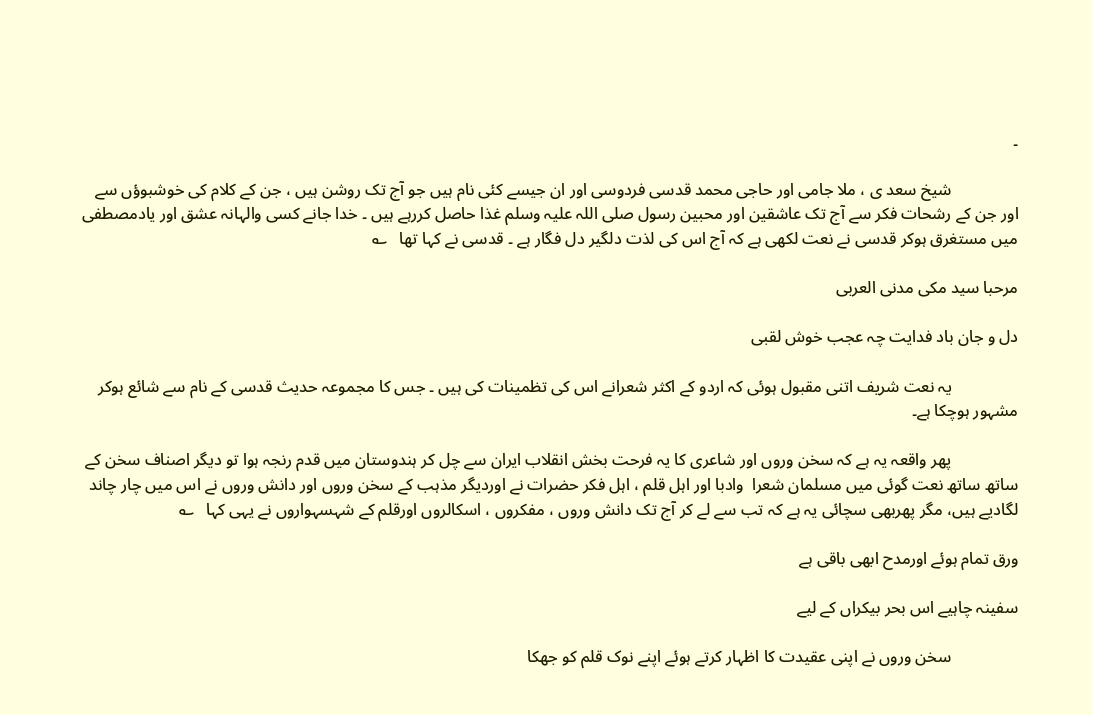۔

                شیخ سعد ی ، ملا جامی اور حاجی محمد قدسی فردوسی اور ان جیسے کئی نام ہیں جو آج تک روشن ہیں ، جن کے کلام کی خوشبوؤں سے اور جن کے رشحات فکر سے آج تک عاشقین اور محبین رسول صلی اللہ علیہ وسلم غذا حاصل کررہے ہیں ۔ خدا جانے کسی والہانہ عشق اور یادمصطفی میں مستغرق ہوکر قدسی نے نعت لکھی ہے کہ آج اس کی لذت دلگیر دل فگار ہے ۔ قدسی نے کہا تھا   ؎

مرحبا سید مکی مدنی العربی

دل و جان باد فدایت چہ عجب خوش لقبی

                یہ نعت شریف اتنی مقبول ہوئی کہ اردو کے اکثر شعرانے اس کی تظمینات کی ہیں ۔ جس کا مجموعہ حدیث قدسی کے نام سے شائع ہوکر مشہور ہوچکا ہے۔

                پھر واقعہ یہ ہے کہ سخن وروں اور شاعری کا یہ فرحت بخش انقلاب ایران سے چل کر ہندوستان میں قدم رنجہ ہوا تو دیگر اصناف سخن کے ساتھ ساتھ نعت گوئی میں مسلمان شعرا  وادبا اور اہل قلم ، اہل فکر حضرات نے اوردیگر مذہب کے سخن وروں اور دانش وروں نے اس میں چار چاند لگادیے ہیں، مگر پھربھی سچائی یہ ہے کہ تب سے لے کر آج تک دانش وروں ، مفکروں ، اسکالروں اورقلم کے شہسہواروں نے یہی کہا   ؎

ورق تمام ہوئے اورمدح ابھی باقی ہے

سفینہ چاہیے اس بحر بیکراں کے لیے

                سخن وروں نے اپنی عقیدت کا اظہار کرتے ہوئے اپنے نوک قلم کو جھکا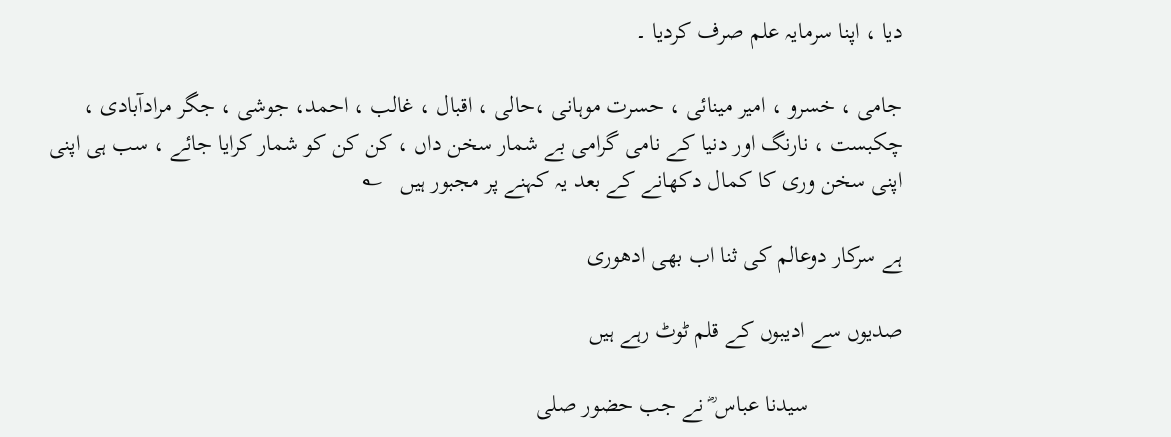دیا ، اپنا سرمایہ علم صرف کردیا ۔

جامی ، خسرو ، امیر مینائی ، حسرت موہانی ،حالی ، اقبال ، غالب ، احمد، جوشی ، جگر مرادآبادی ، چکبست ، نارنگ اور دنیا کے نامی گرامی بے شمار سخن داں ، کن کن کو شمار کرایا جائے ، سب ہی اپنی اپنی سخن وری کا کمال دکھانے کے بعد یہ کہنے پر مجبور ہیں   ؎

ہے سرکار دوعالم کی ثنا اب بھی ادھوری

صدیوں سے ادیبوں کے قلم ٹوٹ رہے ہیں

                سیدنا عباس ؓ نے جب حضور صلی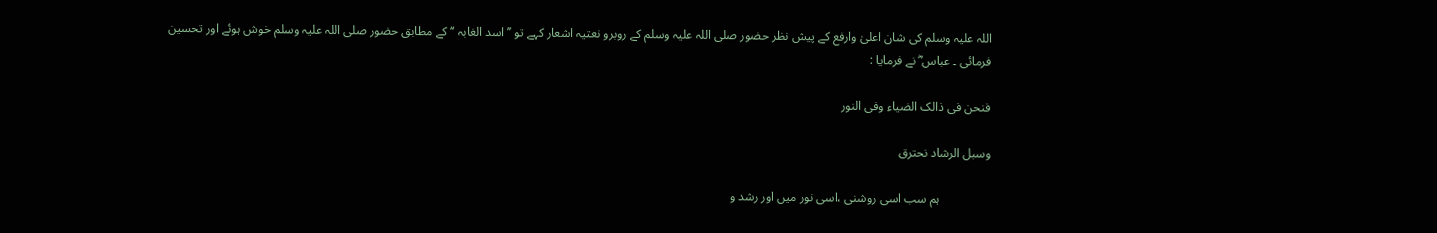اللہ علیہ وسلم کی شان اعلیٰ وارفع کے پیش نظر حضور صلی اللہ علیہ وسلم کے روبرو نعتیہ اشعار کہے تو ’’ اسد الغابہ ‘‘ کے مطابق حضور صلی اللہ علیہ وسلم خوش ہوئے اور تحسین فرمائی ۔ عباس ؓ نے فرمایا :

فنحن فی ذالک الضیاء وفی النور

وسبل الرشاد نحترق

                ہم سب اسی روشنی ،اسی نور میں اور رشد و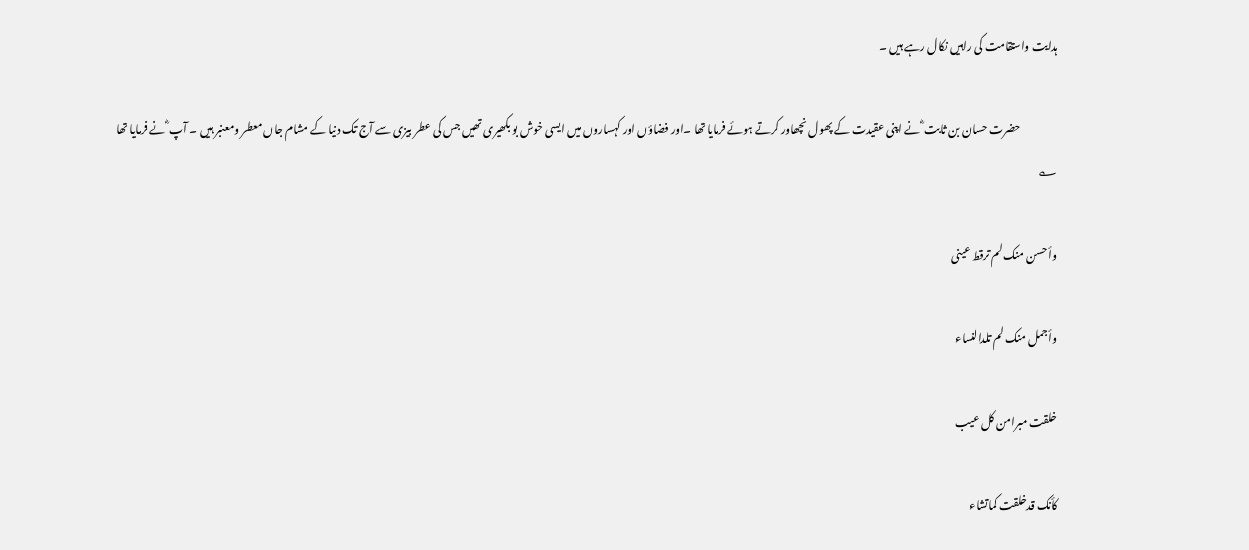ہدایت واستقامت کی راہیں نکال رہے ہیں ۔

                 حضرت حسان بن ثابت ؓ نے اپنی عقیدت کے پھول نچھاور کرتے ہوئے فرمایا تھا ۔اور فضاؤں اور کہساروں میں ایسی خوش بو بکھیری تھیں جس کی عطر بیزی سے آج تک دنیا کے مشام جاں معطر ومعنبر ہیں ۔ آپ ؓ نے فرمایا تھا     ؎

وأحسن منک لم ترقط عینی

وأجمل منک لم تلدالنساء

خلقت مبرامن کل عیب

کأنک قدخلقت کماتشاء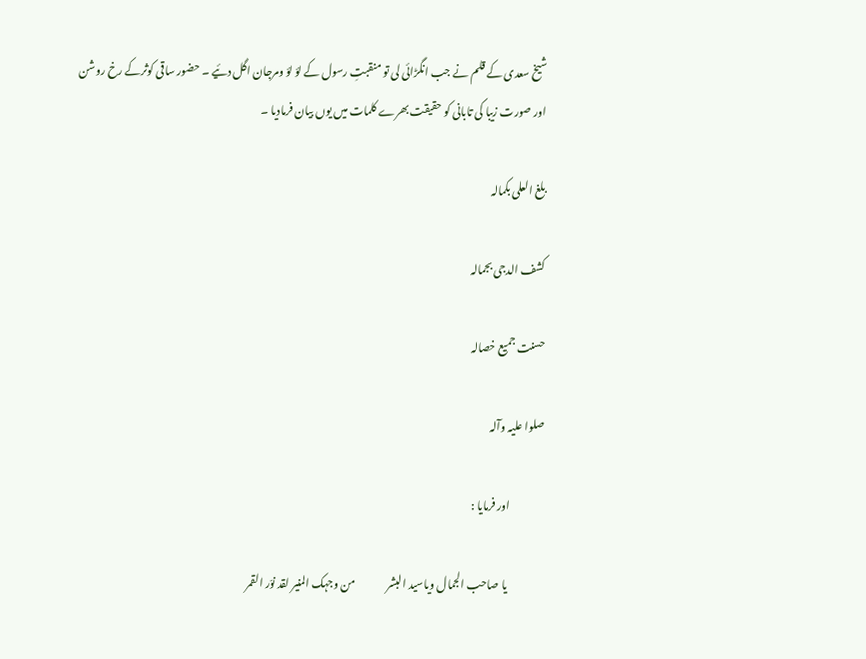شیخ سعدی کے قلم نے جب انگڑائی لی تو منقبتِ رسول کے لؤ لؤ ومرجان اگل دئیے ۔ حضور ساقی کوثرکے رخ روشن اور صورت زیبا کی تابانی کو حقیقت بھرے کلمات میں یوں بیان فرمادیا ۔

بلغ العلی بکمالہ

کشف الدجی بجمالہ

حسنت جمیع خصالہ

صلوا علیہ وآلہ

                اور فرمایا :

                 یا صاحب الجمال ویاسید البشر               من وجہک المنیر لقد نوّر القمر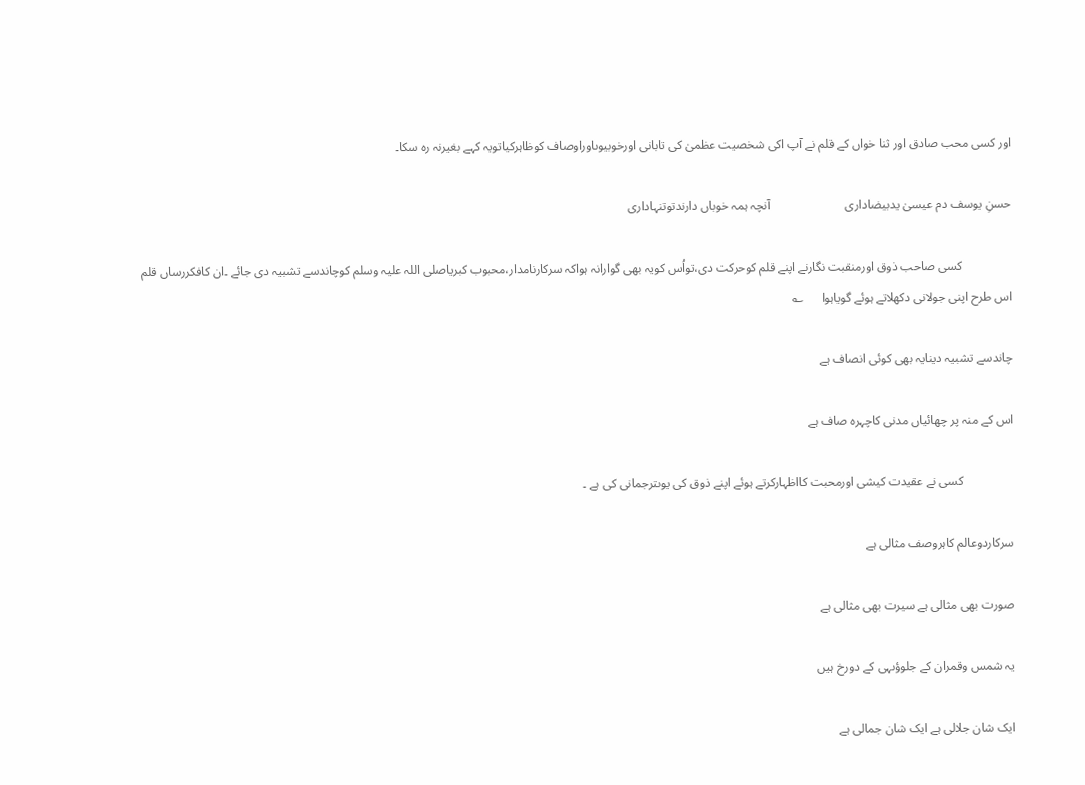اور کسی محب صادق اور ثنا خواں کے قلم نے آپ اکی شخصیت عظمیٰ کی تابانی اورخوبیوںاوراوصاف کوظاہرکیاتویہ کہے بغیرنہ رہ سکا۔

حسنِ یوسف دم عیسیٰ یدبیضاداری                        آنچہ ہمہ خوباں دارندتوتنہاداری

                کسی صاحب ذوق اورمنقبت نگارنے اپنے قلم کوحرکت دی،تواُس کویہ بھی گوارانہ ہواکہ سرکارنامدار،محبوب کبریاصلی اللہ علیہ وسلم کوچاندسے تشبیہ دی جائے ۔ان کافکررساں قلم اس طرح اپنی جولانی دکھلاتے ہوئے گویاہوا      ؎

چاندسے تشبیہ دینایہ بھی کوئی انصاف ہے

اس کے منہ پر چھائیاں مدنی کاچہرہ صاف ہے

                کسی نے عقیدت کیشی اورمحبت کااظہارکرتے ہوئے اپنے ذوق کی یوںترجمانی کی ہے ۔

سرکاردوعالم کاہروصف مثالی ہے

صورت بھی مثالی ہے سیرت بھی مثالی ہے

یہ شمس وقمران کے جلوؤںہی کے دورخ ہیں

ایک شان جلالی ہے ایک شان جمالی ہے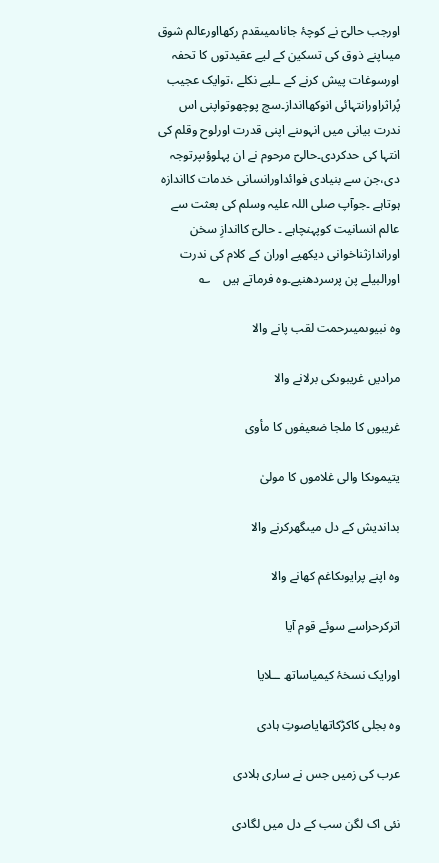اورجب حالیؔ نے کوچۂ جاناںمیںقدم رکھااورعالم شوق میںاپنے ذوق کی تسکین کے لیے عقیدتوں کا تحفہ اورسوغات پیش کرنے کے ـلیے نکلے ،توایک عجیب پُراثراورانتہائی انوکھاانداز۔سچ پوچھوتواپنی اس ندرت بیانی میں انہوںنے اپنی قدرت اورلوح وقلم کی انتہا کی حدکردی۔حالیؔ مرحوم نے ان پہلوؤںپرتوجہ دی،جن سے بنیادی فوائداورانسانی خدمات کااندازہ ہوتاہے ۔جوآپ صلی اللہ علیہ وسلم کی بعثت سے عالم انسانیت کوپہنچاہے ۔ حالیؔ کااندازِ سخن اوراندازثناخوانی دیکھیے اوران کے کلام کی ندرت اورالبیلے پن پرسردھنیے۔وہ فرماتے ہیں    ؎

وہ نبیوںمیںرحمت لقب پانے والا

مرادیں غریبوںکی برلانے والا

غریبوں کا ملجا ضعیفوں کا مأوی

یتیموںکا والی غلاموں کا مولیٰ

بداندیش کے دل میںگھرکرنے والا

وہ اپنے پرایوںکاغم کھانے والا

اترکرحراسے سوئے قوم آیا

اورایک نسخۂ کیمیاساتھ ــلایا

وہ بجلی کاکڑکاتھایاصوتِ ہادی

عرب کی زمیں جس نے ساری ہلادی

نئی اک لگن سب کے دل میں لگادی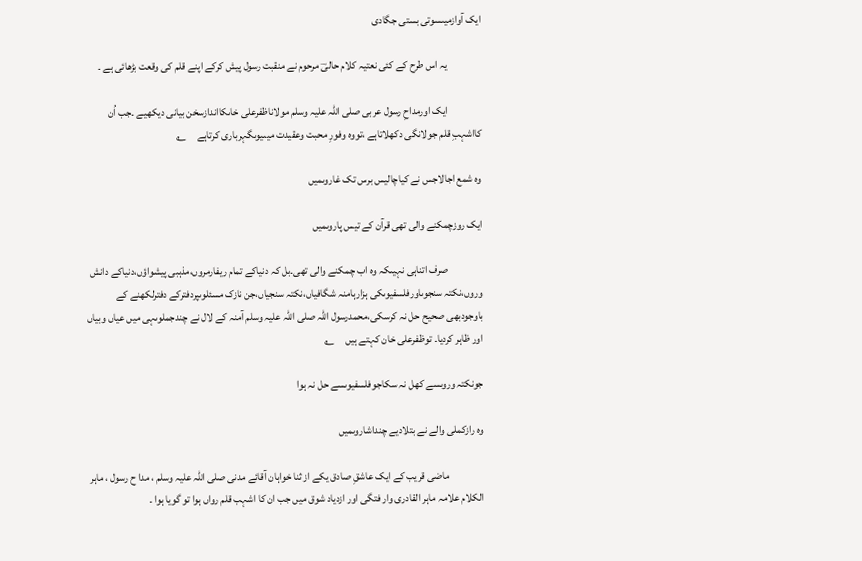ایک آوازمیںسوتی بستی جگادی

                یہ اس طرح کے کئی نعتیہ کلام حالیؔ مرحوم نے منقبت رسول پیش کرکے اپنے قلم کی وقعت بڑھائی ہے ۔

                ایک اورمداحِ رسول عربی صلی اللہ علیہ وسلم مولاناظفرعلی خاںکااندازسخن بیانی دیکھیے ۔جب اُن کااشہبِ قلم جولانگی دکھلاتاہے ،تووہ وفورِ محبت وعقیدت میںیوںگہرباری کرتاہے     ؎

وہ شمع اجالاجس نے کیاچالیس برس تک غاروںمیں

ایک روزچمکنے والی تھی قرآن کے تیس پاروںمیں

                صرف اتناہی نہیںکہ وہ اب چمکنے والی تھی۔بل کہ دنیاکے تمام ریفارمروں،مذہبی پیشواؤں،دنیاکے دانش وروں،نکتہ سنجوںاورفلسفیوںکی ہزارہامنہ شگافیاں،نکتہ سنجیاں،جن نازک مسئلوںپردفترکے دفترلکھنے کے باوجودبھی صحیح حل نہ کرسکی،محمدرسول اللہ صلی اللہ علیہ وسلم آمنہ کے لال نے چندجملوںہی میں عیاں وبیاں اور ظاہر کردیا۔ توظفرعلی خان کہتے ہیں     ؎

جونکتہ وروںسے کھل نہ سکاجوفلسفیوںسے حل نہ ہوا

وہ رازکملی والے نے بتلادیے چنداشاروںمیں

                ماضی قریب کے ایک عاشقِ صادق یکے از ثنا خواہان آقائے مدنی صلی اللہ علیہ وسلم ، مدا ح رسول ، ماہر الکلام علامہ ماہر القادری وار فتگی اور ازدیاد شوق میں جب ان کا اشہب قلم رواں ہوا تو گویا ہوا ۔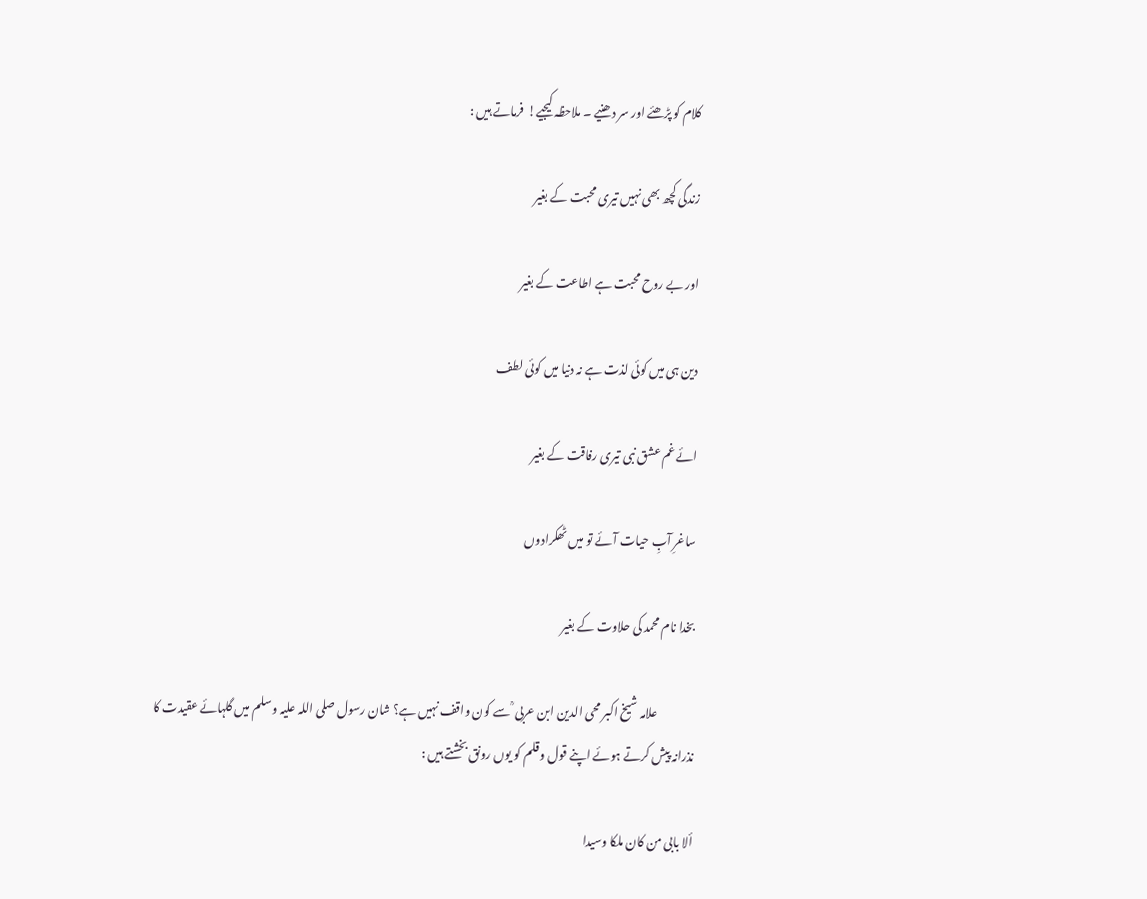کلام کو پڑھئے اور سر دھنیے ۔ ملاحظہ کیجیے!  فرماتے ہیں :

زندگی کچھ بھی نہیں تیری محبت کے بغیر

اور بے روح محبت ہے اطاعت کے بغیر

دین ہی میں کوئی لذت ہے نہ دنیا میں کوئی لطف

ائے غم عشق نبی تیری رفاقت کے بغیر

ساغرِ آبِ حیات آئے تو میں ٹھکرادوں

بخدا نام محمد کی حلاوت کے بغیر

                علامہ شیخ اکبر محی الدین ابن عربی ؒ سے کون واقف نہیں ہے؟ شان رسول صلی اللہ علیہ وسلم میں گلہائے عقیدت کا نذرانہ پیش کرتے ہوئے اپنے قول وقلم کو یوں رونق بخشتے ہیں :

ألا بابی من کان ملکا وسیدا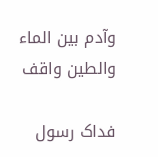وآدم بین الماء والطین واقف

فداک رسول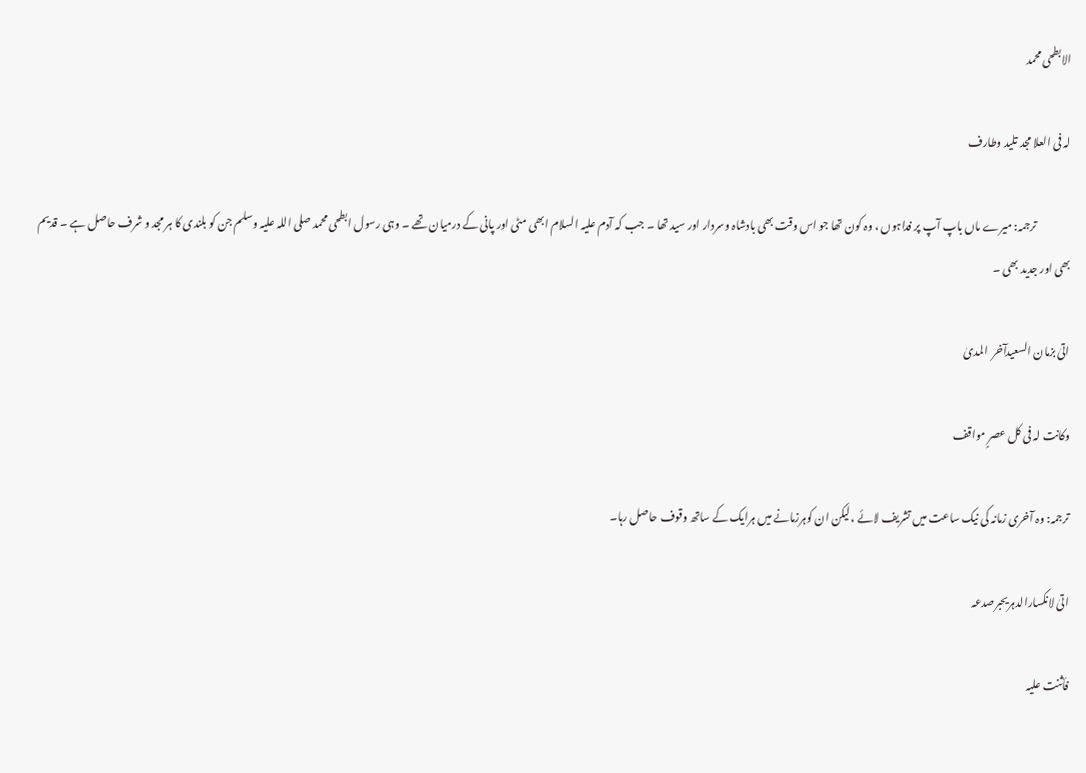الابطحی محمد

لہ فی العلا مجد تلید وطارف

                ترجمہ: میرے ماں باپ آپ پر فداہوں ، وہ کون تھا جو اس وقت بھی بادشاہ وسردار اور سید تھا ۔ جب کہ آدم علیہ السلام ابھی مٹی اور پانی کے درمیان تھے ۔ وہی رسول ابطحی محمد صلی اللہ علیہ وسلم جن کو بلندی کا ہر مجد و شرف حاصل ہے ۔ قدیم بھی اور جدید بھی ۔

اتیٰ بزمان السعیدآخر  المدیٰ

وکانت لہ فی کل عصرٍ مواقف

ترجمہ: وہ آخری زمانہ کی نیک ساعت میں تشریف لائے ،لیکن ان کوہرزمانے میں ہرایک کے ساتھ وقوف حاصل رہا۔

اتیٰ لانکسارالدہریحبرصدعہ

فأثنت علیہ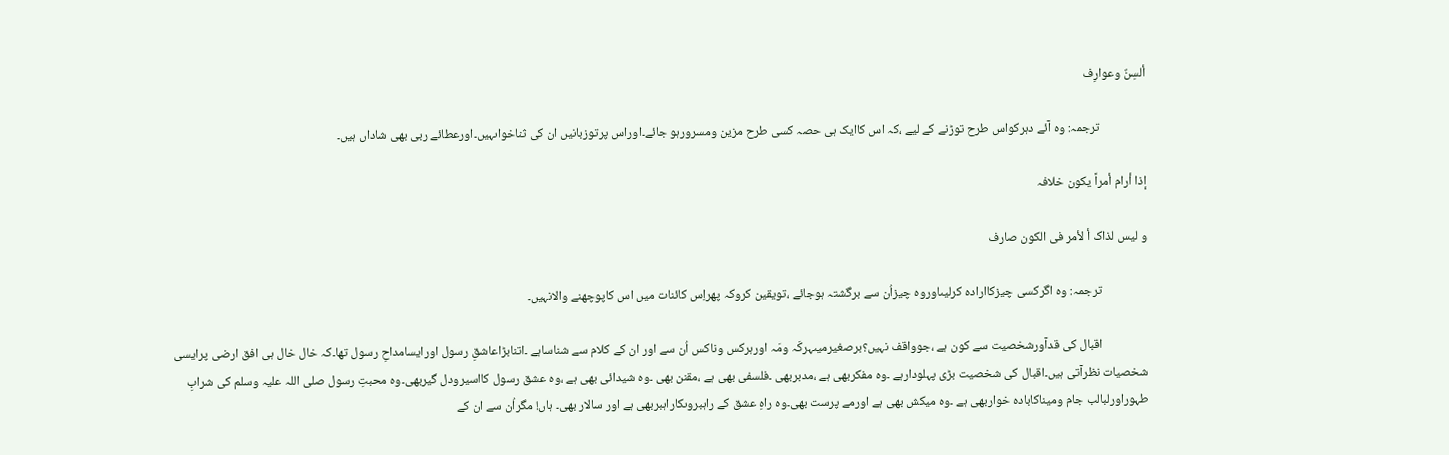ألسِنٌ وعوارِف

                ترجمہ: وہ آئے دہرکواس طرح توڑنے کے لیے ،کہ اس کاایک ہی حصہ کسی طرح مزین ومسرورہو جائے۔اوراس پرتوزبانیں ان کی ثناخواںہیں۔اورعطائے ربی بھی شاداں ہیں۔

إذا أرام أمراً یکون خلافہ

و لیس لذاک أ لأمر فی الکون صارف

                ترجمہ: وہ اگرکسی چیزکاارادہ کرلیںاوروہ چیزاُن سے برگشتہ ہوجائے ،تویقین کروکہ پھراِس کائنات میں اس کاپوچھنے والانہیں۔

                اقبال کی قدآورشخصیت سے کون ہے ،جوواقف نہیں؟برصغیرمیںہرکَہ ومَہ اورہرکس وناکس اُن سے اور ان کے کلام سے شناساہے ۔اتنابڑاعاشقِ رسول اورایسامداحِ رسول تھا۔کہ خال خال ہی افق ارضی پرایسی شخصیات نظرآتی ہیں۔اقبال کی شخصیت بڑی پہلودارہے ۔وہ مفکربھی ہے ،مدبربھی ۔فلسفی بھی ہے ،مقنن بھی ۔وہ شیدائی بھی ہے ،وہ عشق رسول کااسیرودل گیربھی۔وہ محبتِ رسول صلی اللہ علیہ وسلم کی شرابِ طہوراورلبالب جام ومیناکابادہ خواربھی ہے ۔وہ میکش بھی ہے اورمے پرست بھی۔وہ راہِ عشق کے راہبروںکاراہبربھی ہے اور سالار بھی۔ ہاں! مگراُن سے ان کے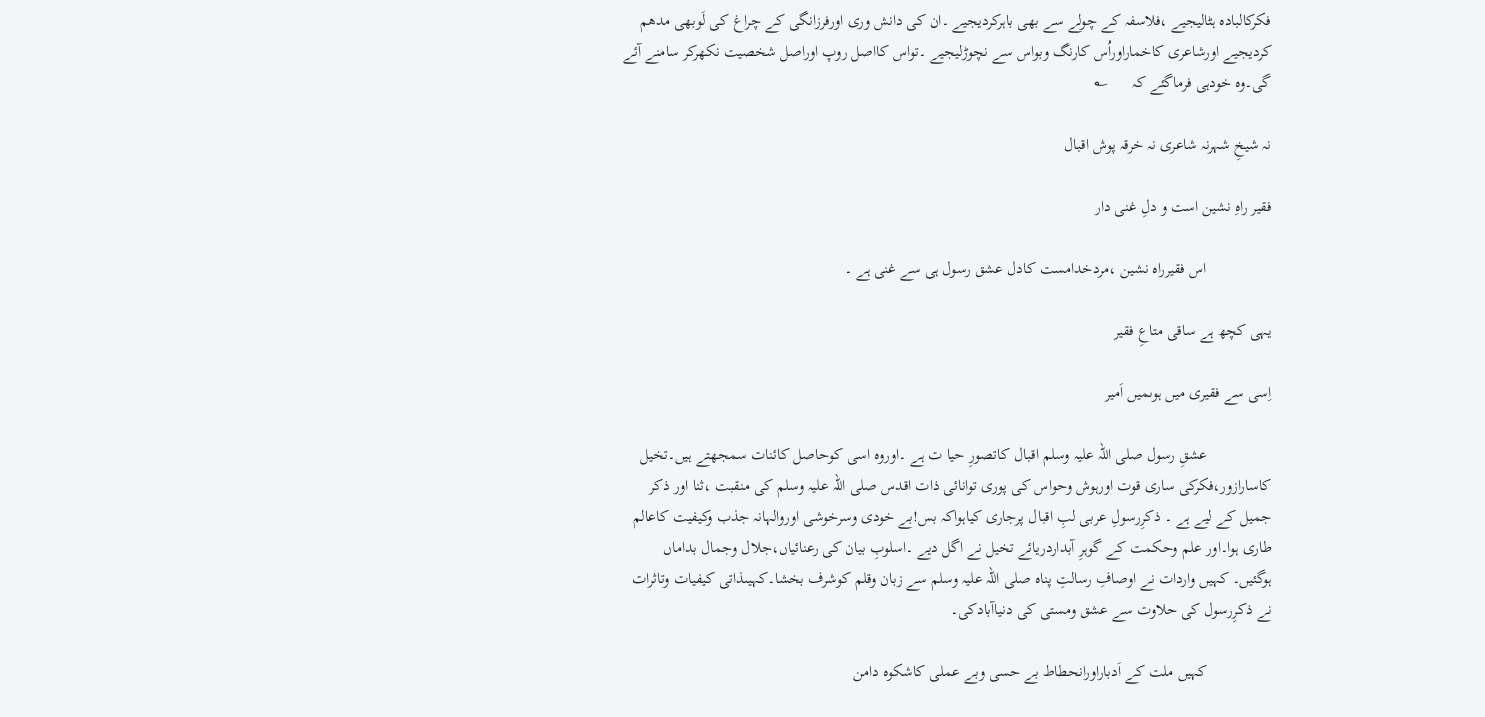فکرکالبادہ ہٹالیجیے ،فلاسفہ کے چولے سے بھی باہرکردیجیے ۔ان کی دانش وری اورفرزانگی کے چراغ کی لَوبھی مدھم کردیجیے اورشاعری کاخماراوراُس کارنگ وبواس سے نچوڑلیجیے ۔تواس کااصل روپ اوراصل شخصیت نکھرکر سامنے آئے گی۔وہ خودہی فرماگئے کہ      ؎

نہ شیخِ شہرنہ شاعری نہ خرقہ پوش اقبال

فقیر راہِ نشین است و دلِ غنی دار

                اس فقیرراہ نشین ،مردخدامست کادل عشق رسول ہی سے غنی ہے ۔

یہی کچھ ہے ساقی متاعِ فقیر

اِسی سے فقیری میں ہوںمیں اَمیر

                عشقِ رسول صلی اللہ علیہ وسلم اقبال کاتصورِ حیا ت ہے ۔اوروہ اسی کوحاصل کائنات سمجھتے ہیں۔تخیل کاسارازور،فکرکی ساری قوت اورہوش وحواس کی پوری توانائی ذات اقدس صلی اللہ علیہ وسلم کی منقبت ،ثنا اور ذکر جمیل کے لیے ہے ۔ ذکرِرسولِ عربی لبِ اقبال پرجاری کیاہواکہ بس!بے خودی وسرخوشی اوروالہانہ جذب وکیفیت کاعالم طاری ہوا۔اور علم وحکمت کے گوہرِ آبداردریائے تخیل نے اگل دیے ۔اسلوبِ بیان کی رعنائیاں،جلال وجمال بداماں ہوگئیں۔ کہیں واردات نے اوصافِ رسالتِ پناہ صلی اللہ علیہ وسلم سے زبان وقلم کوشرف بخشا۔کہیںذاتی کیفیات وتاثرات نے ذکرِرسول کی حلاوت سے عشق ومستی کی دنیاآبادکی۔

                کہیں ملت کے اَدباراورانحطاط بے حسی وبے عملی کاشکوہ دامن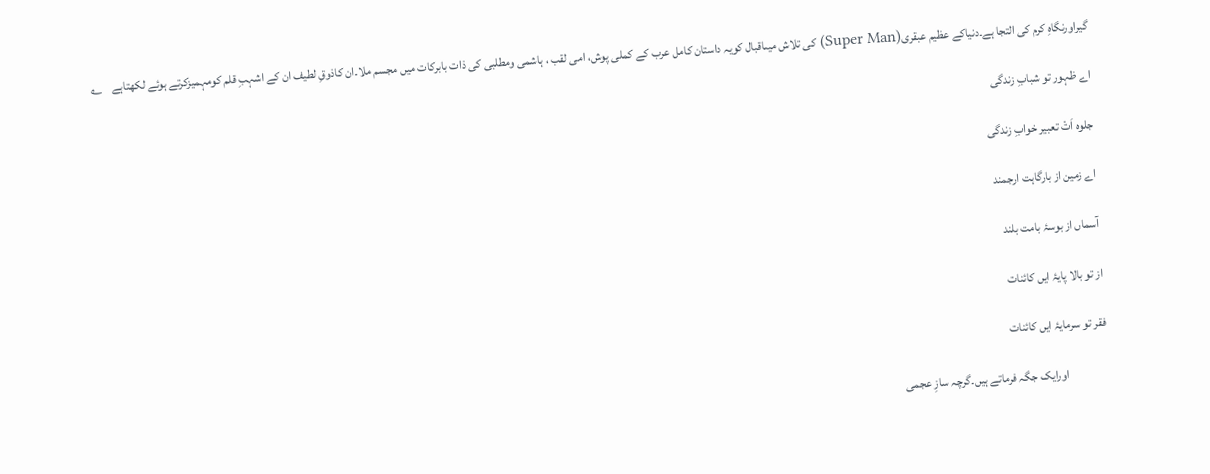گیراورنگاہِ کرم کی التجا ہے۔دنیاکے عظیم عبقری(Super Man) کی تلاش میںاقبال کویہ داستان کامل عرب کے کملی پوش، امی لقب ، ہاشمی ومطلبی کی ذات بابرکات میں مجسم ملا۔ان کاذوقِ لطیف ان کے اشہبِ قلم کومہمیزکرتے ہوئے لکھتاہے    ؎

اے ظہور تو شبابِ زندگی

جلوہ اَتْ تعبیر خوابِ زندگی

اے زمین از بارگاہت ارجمند

آسماں از بوسۂ بامت بلند

از تو بالا پایۂ ایں کائنات

فقر تو سرمایۂ ایں کائنات

                اورایک جگہ فرماتے ہیں۔گرچہ سازِ عجمی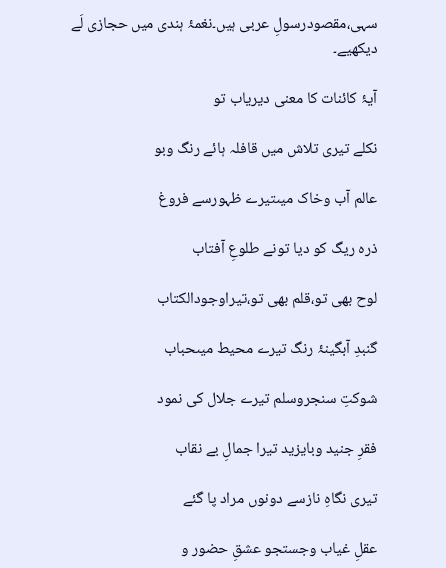سہی،مقصودرسولِ عربی ہیں۔نغمۂ ہندی میں حجازی لَے دیکھیے۔

آیۂ کائنات کا معنی دیریاب تو

نکلے تیری تلاش میں قافلہ ہائے رنگ وبو

عالم آب وخاک میںتیرے ظہورسے فروغ

ذرہ ریگ کو دیا تونے طلوعِ آفتاب

لوح بھی تو،قلم بھی تو،تیراوجودالکتاب

گنبدِ آبگینۂ رنگ تیرے محیط میںحباب

شوکتِ سنجروسلم تیرے جلال کی نمود

فقرِ جنید وبایزید تیرا جمالِ بے نقاب

تیری نگاہِ نازسے دونوں مراد پا گئے

عقلِ غیاب وجستجو عشقِ حضور و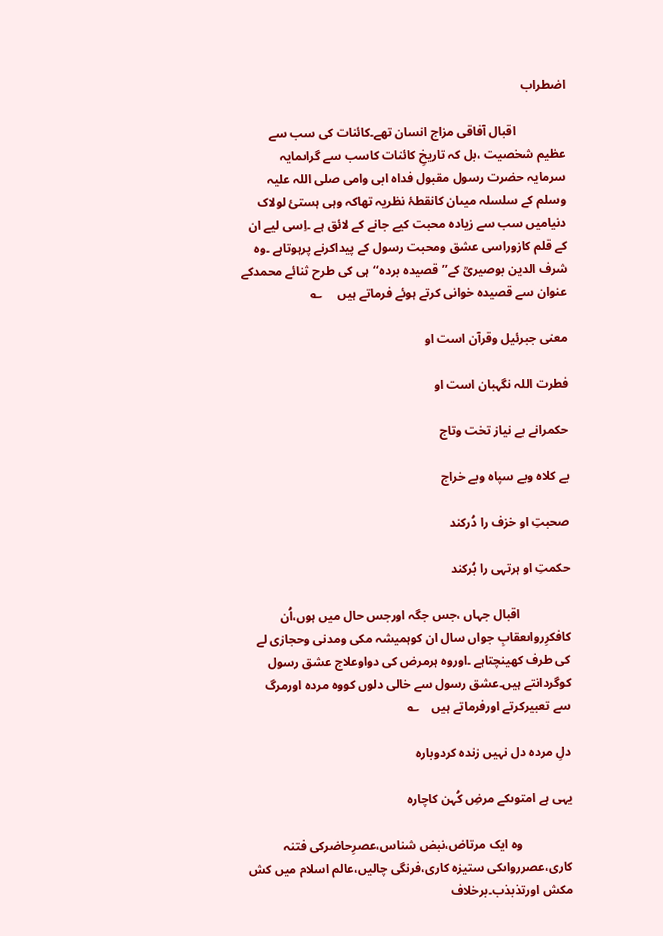اضطراب

                اقبال آفاقی مزاج انسان تھے۔کائنات کی سب سے عظیم شخصیت ،بل کہ تاریخِ کائنات کاسب سے گراںمایہ سرمایہ حضرت رسول مقبول فداہ ابی وامی صلی اللہ علیہ وسلم کے سلسلہ میںان کانقطۂ نظریہ تھاکہ وہی ہستیٔ لولاک دنیامیں سب سے زیادہ محبت کیے جانے کے لائق ہے ۔اِسی لیے ان کے قلم کازوراسی عشق ومحبت رسول کے پیداکرنے پرہوتاہے ۔وہ شرف الدین بوصیریؒ کے’’ قصیدہ بردہ‘‘ہی کی طرح ثنائے محمدکے عنوان سے قصیدہ خوانی کرتے ہوئے فرماتے ہیں     ؎

معنی جبرئیل وقرآن است او

فطرت اللہ نگہبان است او

حکمرانے بے نیاز تخت وتاج

بے کلاہ وبے سپاہ وبے خراج

صحبتِ او خزف را دُرکند

حکمتِ او ہرتہی را بُرکند

                اقبال جہاں ،جس جگہ اورجس حال میں ہوں،اُن کافکرِرواںعقابِ جواں سال ان کوہمیشہ مکی ومدنی وحجازی لے کی طرف کھینچتاہے ۔اوروہ ہرمرض کی دواوعلاج عشق رسول کوگردانتے ہیں۔عشق رسول سے خالی دلوں کووہ مردہ اورمرگ سے تعبیرکرتے اورفرماتے ہیں    ؎

دلِ مردہ دل نہیں زندہ کردوبارہ

یہی ہے امتوںکے مرضِ کُہن کاچارہ

                وہ ایک مرتاض،نبض شناس،عصرِحاضرکی فتنہ کاری،عصررواںکی ستیزہ کاری،فرنگی چالیں،عالم اسلام میں کش مکش اورتذبذب۔برخلاف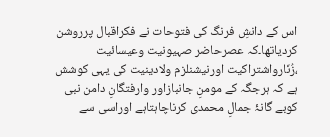اس کے دانشِ فرنگ کی فتوحات نے فکراقبال پرروشن کردیاتھا۔کہ عصرحاضر صہیونیت وعیسائیت ،زُنّارواشتراکیت اورنیشنلزم ولادینیت کی یہی کوشش ہے کہ ہرجگہ کے مومنِ جانبازاور وارفتگانِ دامن نبی کوبے گانۂ جمالِ محمدی کرناچاہتاہے اوراسی سے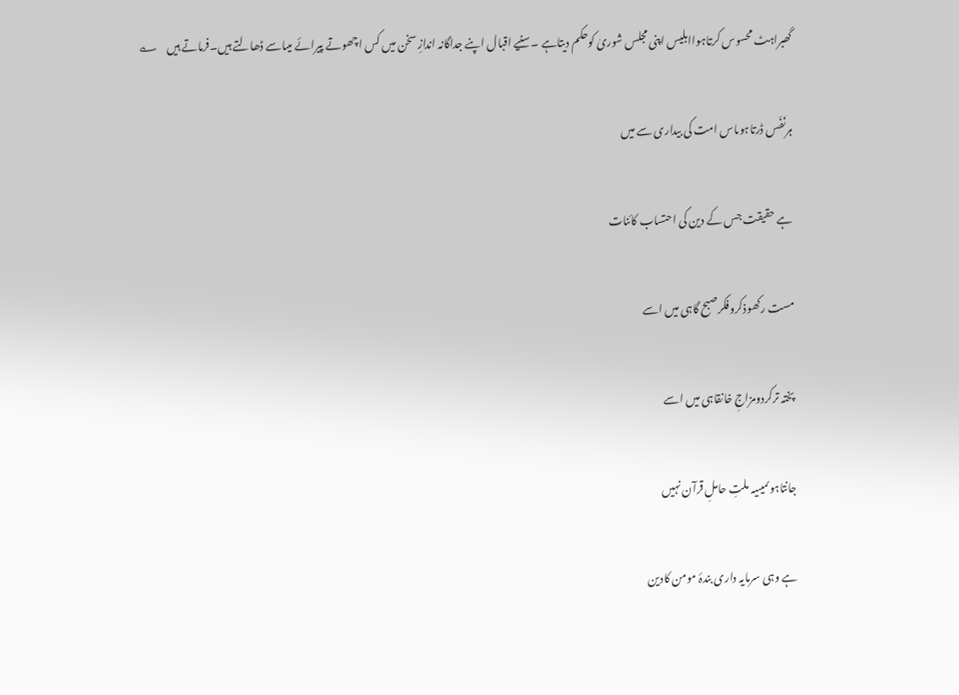گھبراہٹ محسوس کرتاہواابلیس اپنی مجلس شوریٰ کوحکم دیتاہے ۔سنیے اقبال اپنے جداگانہ اندازِ سخن میں کس اچھوتے پیرائے میںاسے ڈھالتے ہیں۔فرماتے ہیں    ؎

ہرنَفَس ڈرتاہوںاس امت کی بیداری سے میں

ہے حقیقت جس کے دین کی احتساب کائنات

مست رکھوذکروفکرصبح گاہی میں اسے

پختہ ترکردومزاجِ خانقاہی میں اسے

جانتاہوںمیںیہ ملتِ حاملِ قرآن نہیں

ہے وہی سرمایہ داری بندۂ مومن کادین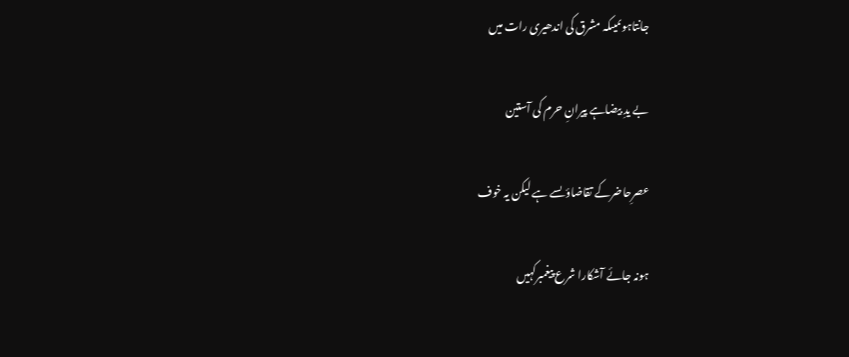جانتاہوںمیںکہ مشرق کی اندھیری رات میں

بے یدِ بیضاہے پیرانِ حرم کی آستین

عصرِحاضرکے تقاضاؤںسے ہے لیکن یہ خوف

ہونہ جائے آشکارا شرع پیغمبرکہیں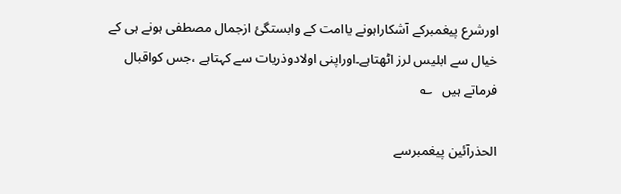اورشرع پیغمبرکے آشکاراہونے یاامت کے وابستگیٔ ازجمال مصطفی ہونے ہی کے خیال سے ابلیس لرز اٹھتاہے۔اوراپنی اولادوذریات سے کہتاہے ،جس کواقبال فرماتے ہیں   ؎

الحذرآئین پیغمبرسے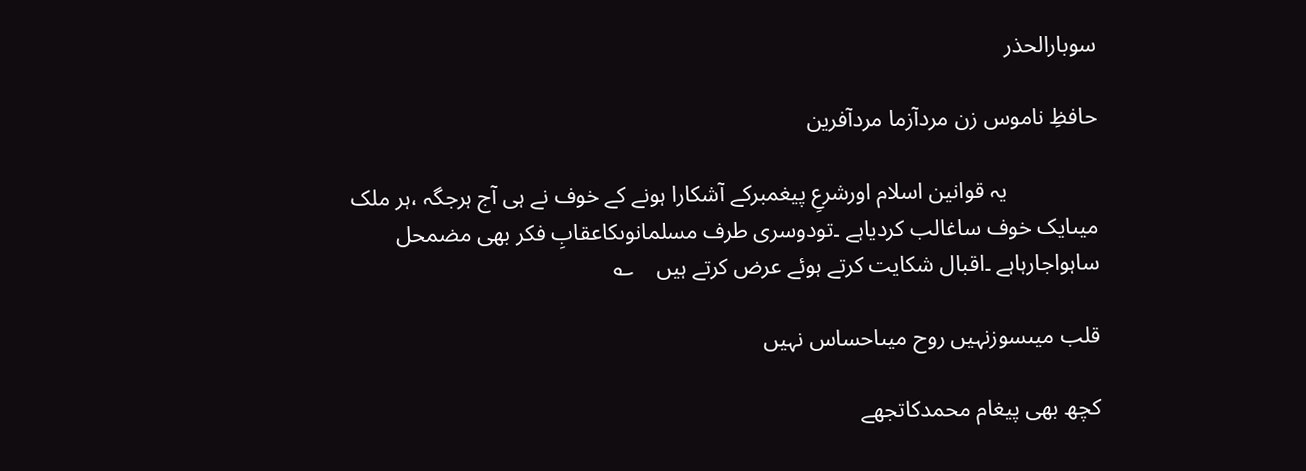سوبارالحذر

حافظِ ناموس زن مردآزما مردآفرین

                یہ قوانین اسلام اورشرعِ پیغمبرکے آشکارا ہونے کے خوف نے ہی آج ہرجگہ ،ہر ملک میںایک خوف ساغالب کردیاہے ۔تودوسری طرف مسلمانوںکاعقابِ فکر بھی مضمحل ساہواجارہاہے ۔اقبال شکایت کرتے ہوئے عرض کرتے ہیں    ؎

قلب میںسوزنہیں روح میںاحساس نہیں

کچھ بھی پیغام محمدکاتجھے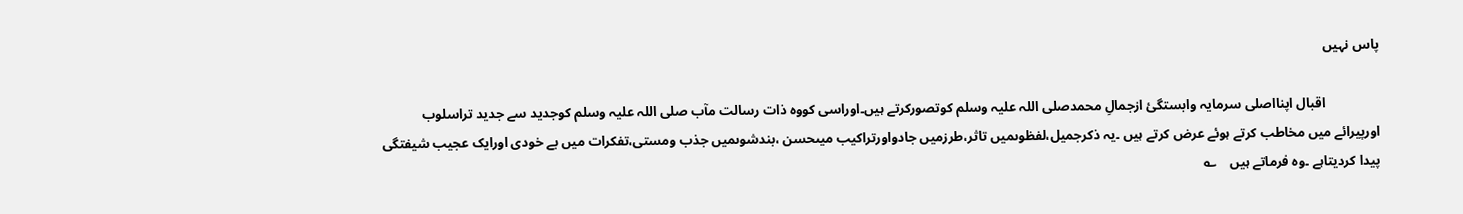پاس نہیں

                اقبال اپنااصلی سرمایہ وابستگیٔ ازجمالِ محمدصلی اللہ علیہ وسلم کوتصورکرتے ہیں۔اوراسی کووہ ذات رسالت مآب صلی اللہ علیہ وسلم کوجدید سے جدید تراسلوب اورپیرائے میں مخاطب کرتے ہوئے عرض کرتے ہیں ۔یہ ذکرجمیل،لفظوںمیں تاثر،طرزمیں جادواورتراکیب میںحسن ،بندشوںمیں جذب ومستی،تفکرات میں بے خودی اورایک عجیب شیفتگی پیدا کردیتاہے ۔وہ فرماتے ہیں    ؎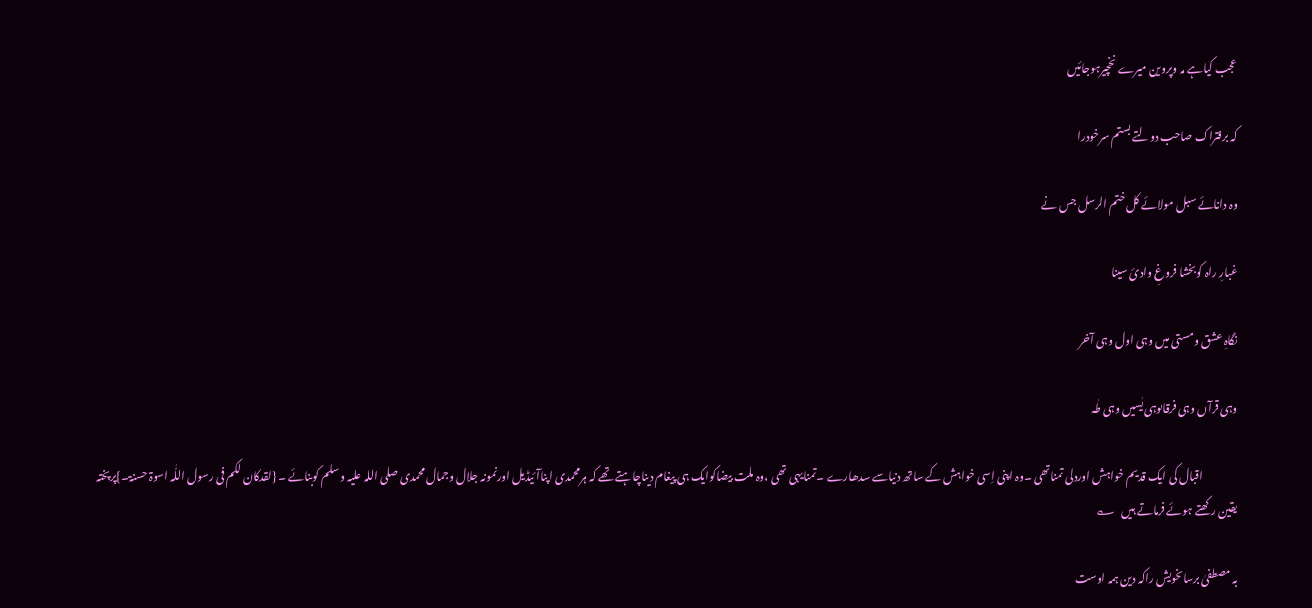عجب کیاہے مہ وپروین میرے نخچیرہوجائیں

کہ برفتراک صاحب دولتے بستم سرخودرا

وہ دانائے سبل مولائے کل ختم الرسل جس نے

غبارِ راہ کوبخشا فروغِ وادیٔ سینا

نگاہِ عشق ومستی میں وہی اول وہی آخر

وہی قرآں وہی فرقاںوہی یٰسیں وہی طٰہ

                اقبال کی ایک قدیم خواہش اوردلی تمناتھی ۔وہ اپنی اِسی خواہش کے ساتھ دنیاسے سدھارے ۔تمنایہی تھی ،وہ ملت بیضاکوایک ہی پیغام دیناچاہتے تھے کہ ہرمحمدی اپناآئیڈیل اورنمونہ جلال وجمال محمدی صلی اللہ علیہ وسلم کوبنائے ۔ {لقدکان لکم فی رسول اللّٰہ اسوۃ حسنۃ۔}پرپختہ یقین رکھتے ہوئے فرماتے ہیں   ؎

بہ مصطفیٰ برساںخویش راکہ دین ہمہ اوست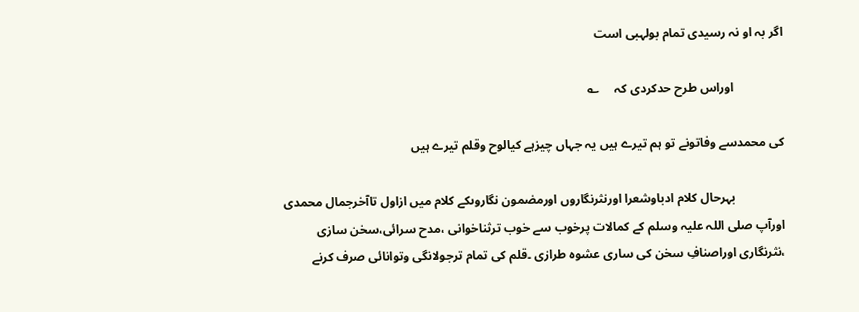اگر بہ او نہ رسیدی تمام بولہبی است

                اوراس طرح حدکردی کہ     ؎

کی محمدسے وفاتونے تو ہم تیرے ہیں یہ جہاں چیزہے کیالوح وقلم تیرے ہیں

                بہرحال کلام ادباوشعرا اورنثرنگاروں اورمضمون نگاروںکے کلام میں ازاول تاآخرجمال محمدی اورآپ صلی اللہ علیہ وسلم کے کمالات پرخوب سے خوب ترثناخوانی ،مدح سرائی،سخن سازی ،نثرنگاری اوراصنافِ سخن کی ساری عشوہ طرازی ۔قلم کی تمام ترجولانگی وتوانائی صرف کرنے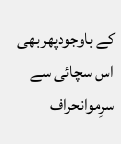کے باوجودپھربھی اس سچائی سے سرِموانحراف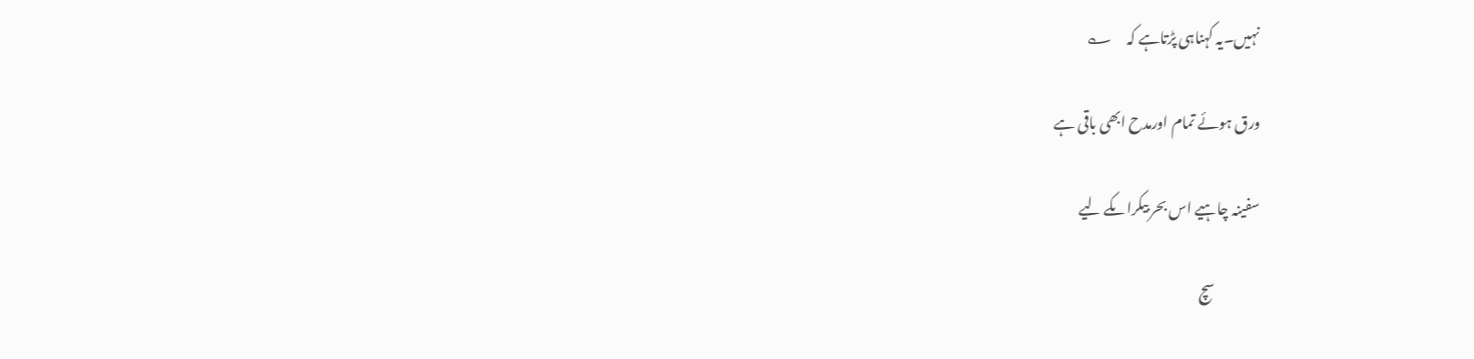نہیں۔یہ کہناہی پڑتاہے کہ     ؎

ورق ہوئے تمام اورمدح ابھی باقی ہے

سفینہ چاہیے اس بحر بیکراںکے لیے

                سچ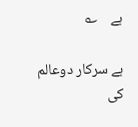ہے    ؎

ہے سرکار دوعالم کی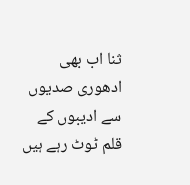ثنا اب بھی ادھوری صدیوں سے ادیبوں کے قلم ٹوٹ رہے ہیں